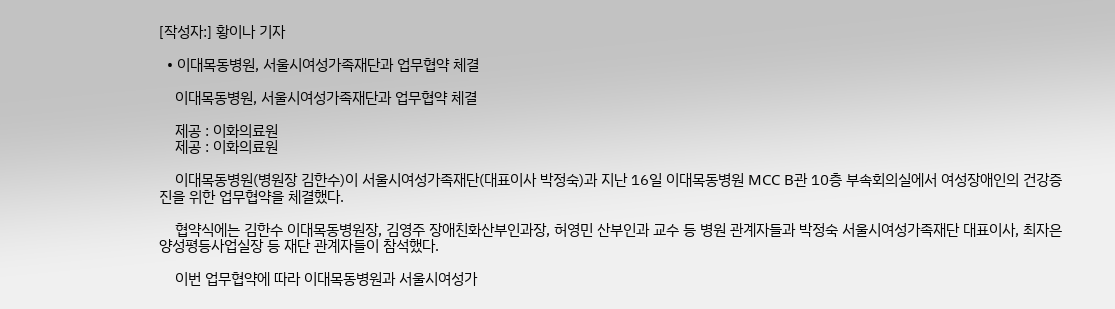[작성자:] 황이나 기자

  • 이대목동병원, 서울시여성가족재단과 업무협약 체결

    이대목동병원, 서울시여성가족재단과 업무협약 체결

    제공 : 이화의료원
    제공 : 이화의료원

    이대목동병원(병원장 김한수)이 서울시여성가족재단(대표이사 박정숙)과 지난 16일 이대목동병원 MCC B관 10층 부속회의실에서 여성장애인의 건강증진을 위한 업무협약을 체결했다.

    협약식에는 김한수 이대목동병원장, 김영주 장애친화산부인과장, 허영민 산부인과 교수 등 병원 관계자들과 박정숙 서울시여성가족재단 대표이사, 최자은 양성평등사업실장 등 재단 관계자들이 참석했다.

    이번 업무협약에 따라 이대목동병원과 서울시여성가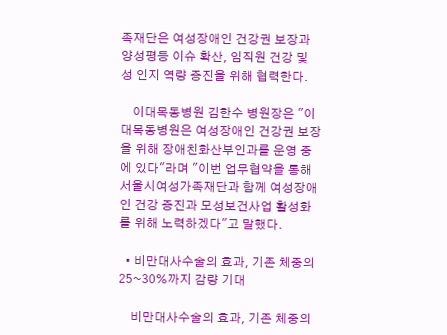족재단은 여성장애인 건강권 보장과 양성평등 이슈 확산, 임직원 건강 및 성 인지 역량 증진을 위해 협력한다.

    이대목동병원 김한수 병원장은 "이대목동병원은 여성장애인 건강권 보장을 위해 장애친화산부인과를 운영 중에 있다"라며 "이번 업무협약을 통해 서울시여성가족재단과 함께 여성장애인 건강 증진과 모성보건사업 활성화를 위해 노력하겠다"고 말했다.

  • 비만대사수술의 효과, 기존 체중의 25~30%까지 감량 기대

    비만대사수술의 효과, 기존 체중의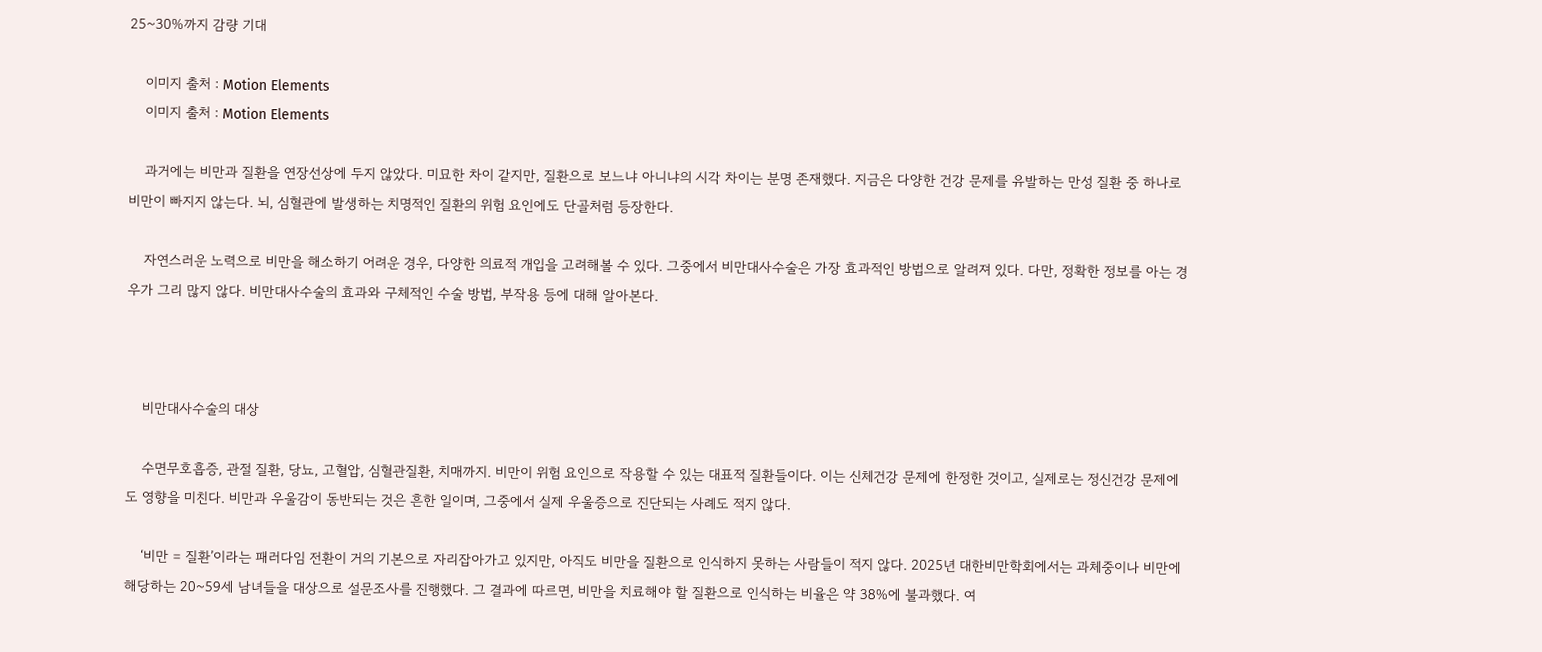25~30%까지 감량 기대

    이미지 출처 : Motion Elements
    이미지 출처 : Motion Elements

    과거에는 비만과 질환을 연장선상에 두지 않았다. 미묘한 차이 같지만, 질환으로 보느냐 아니냐의 시각 차이는 분명 존재했다. 지금은 다양한 건강 문제를 유발하는 만성 질환 중 하나로 비만이 빠지지 않는다. 뇌, 심혈관에 발생하는 치명적인 질환의 위험 요인에도 단골처럼 등장한다.

    자연스러운 노력으로 비만을 해소하기 어려운 경우, 다양한 의료적 개입을 고려해볼 수 있다. 그중에서 비만대사수술은 가장 효과적인 방법으로 알려져 있다. 다만, 정확한 정보를 아는 경우가 그리 많지 않다. 비만대사수술의 효과와 구체적인 수술 방법, 부작용 등에 대해 알아본다.



    비만대사수술의 대상

    수면무호흡증, 관절 질환, 당뇨, 고혈압, 심혈관질환, 치매까지. 비만이 위험 요인으로 작용할 수 있는 대표적 질환들이다. 이는 신체건강 문제에 한정한 것이고, 실제로는 정신건강 문제에도 영향을 미친다. 비만과 우울감이 동반되는 것은 흔한 일이며, 그중에서 실제 우울증으로 진단되는 사례도 적지 않다.

    ‘비만 = 질환’이라는 패러다임 전환이 거의 기본으로 자리잡아가고 있지만, 아직도 비만을 질환으로 인식하지 못하는 사람들이 적지 않다. 2025년 대한비만학회에서는 과체중이나 비만에 해당하는 20~59세 남녀들을 대상으로 설문조사를 진행했다. 그 결과에 따르면, 비만을 치료해야 할 질환으로 인식하는 비율은 약 38%에 불과했다. 여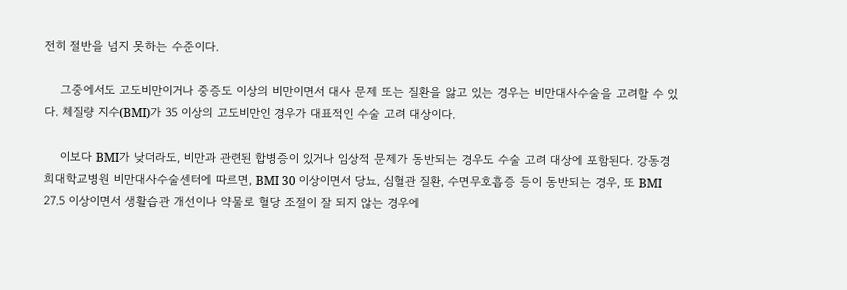전히 절반을 넘지 못하는 수준이다.

    그중에서도 고도비만이거나 중증도 이상의 비만이면서 대사 문제 또는 질환을 앓고 있는 경우는 비만대사수술을 고려할 수 있다. 체질량 지수(BMI)가 35 이상의 고도비만인 경우가 대표적인 수술 고려 대상이다.

    이보다 BMI가 낮더라도, 비만과 관련된 합병증이 있거나 임상적 문제가 동반되는 경우도 수술 고려 대상에 포함된다. 강동경희대학교병원 비만대사수술센터에 따르면, BMI 30 이상이면서 당뇨, 심혈관 질환, 수면무호흡증 등이 동반되는 경우, 또 BMI 27.5 이상이면서 생활습관 개선이나 약물로 혈당 조절이 잘 되지 않는 경우에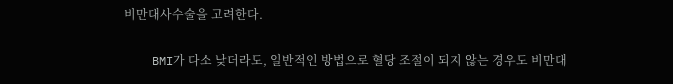비만대사수술을 고려한다.

    BMI가 다소 낮더라도, 일반적인 방법으로 혈당 조절이 되지 않는 경우도 비만대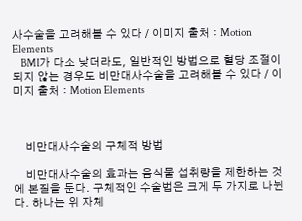사수술을 고려해볼 수 있다 / 이미지 출처 : Motion Elements
    BMI가 다소 낮더라도, 일반적인 방법으로 혈당 조절이 되지 않는 경우도 비만대사수술을 고려해볼 수 있다 / 이미지 출처 : Motion Elements



    비만대사수술의 구체적 방법

    비만대사수술의 효과는 음식물 섭취량을 제한하는 것에 본질을 둔다. 구체적인 수술법은 크게 두 가지로 나뉜다. 하나는 위 자체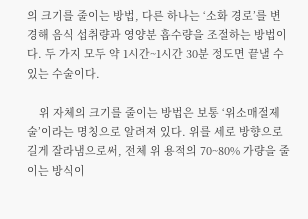의 크기를 줄이는 방법, 다른 하나는 ‘소화 경로’를 변경해 음식 섭취량과 영양분 흡수량을 조절하는 방법이다. 두 가지 모두 약 1시간~1시간 30분 정도면 끝낼 수 있는 수술이다.

    위 자체의 크기를 줄이는 방법은 보통 ‘위소매절제술’이라는 명칭으로 알려져 있다. 위를 세로 방향으로 길게 잘라냄으로써, 전체 위 용적의 70~80% 가량을 줄이는 방식이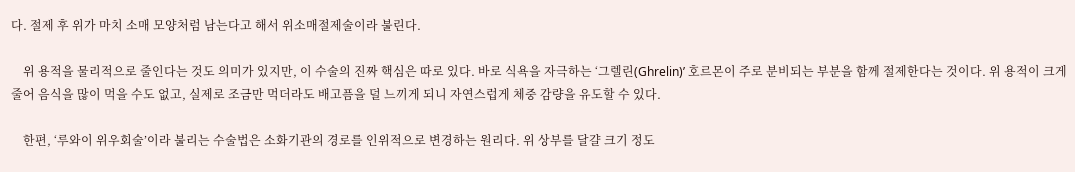다. 절제 후 위가 마치 소매 모양처럼 남는다고 해서 위소매절제술이라 불린다.

    위 용적을 물리적으로 줄인다는 것도 의미가 있지만, 이 수술의 진짜 핵심은 따로 있다. 바로 식욕을 자극하는 ‘그렐린(Ghrelin)’ 호르몬이 주로 분비되는 부분을 함께 절제한다는 것이다. 위 용적이 크게 줄어 음식을 많이 먹을 수도 없고, 실제로 조금만 먹더라도 배고픔을 덜 느끼게 되니 자연스럽게 체중 감량을 유도할 수 있다.

    한편, ‘루와이 위우회술’이라 불리는 수술법은 소화기관의 경로를 인위적으로 변경하는 원리다. 위 상부를 달걀 크기 정도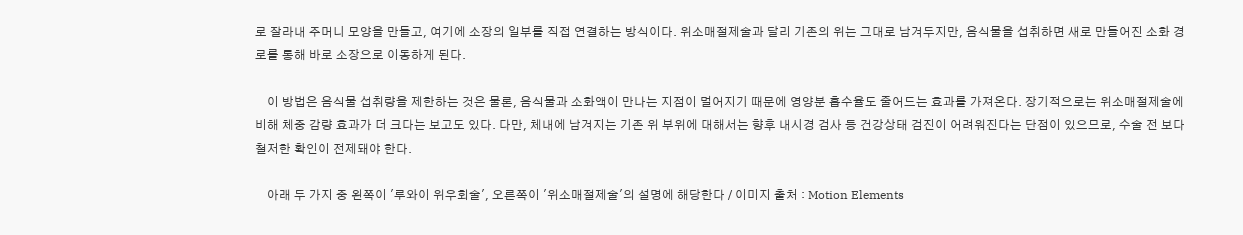로 잘라내 주머니 모양을 만들고, 여기에 소장의 일부를 직접 연결하는 방식이다. 위소매절제술과 달리 기존의 위는 그대로 남겨두지만, 음식물을 섭취하면 새로 만들어진 소화 경로를 통해 바로 소장으로 이동하게 된다.

    이 방법은 음식물 섭취량을 제한하는 것은 물론, 음식물과 소화액이 만나는 지점이 멀어지기 때문에 영양분 흡수율도 줄어드는 효과를 가져온다. 장기적으로는 위소매절제술에 비해 체중 감량 효과가 더 크다는 보고도 있다. 다만, 체내에 남겨지는 기존 위 부위에 대해서는 향후 내시경 검사 등 건강상태 검진이 어려워진다는 단점이 있으므로, 수술 전 보다 철저한 확인이 전제돼야 한다.

    아래 두 가지 중 왼쪽이 '루와이 위우회술', 오른쪽이 '위소매절제술'의 설명에 해당한다 / 이미지 출처 : Motion Elements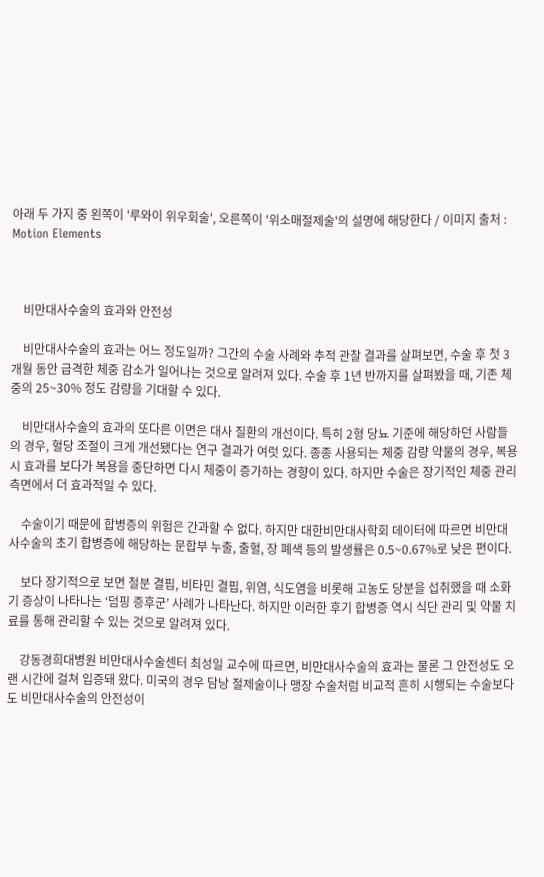아래 두 가지 중 왼쪽이 '루와이 위우회술', 오른쪽이 '위소매절제술'의 설명에 해당한다 / 이미지 출처 : Motion Elements



    비만대사수술의 효과와 안전성

    비만대사수술의 효과는 어느 정도일까? 그간의 수술 사례와 추적 관찰 결과를 살펴보면, 수술 후 첫 3개월 동안 급격한 체중 감소가 일어나는 것으로 알려져 있다. 수술 후 1년 반까지를 살펴봤을 때, 기존 체중의 25~30% 정도 감량을 기대할 수 있다.

    비만대사수술의 효과의 또다른 이면은 대사 질환의 개선이다. 특히 2형 당뇨 기준에 해당하던 사람들의 경우, 혈당 조절이 크게 개선됐다는 연구 결과가 여럿 있다. 종종 사용되는 체중 감량 약물의 경우, 복용 시 효과를 보다가 복용을 중단하면 다시 체중이 증가하는 경향이 있다. 하지만 수술은 장기적인 체중 관리 측면에서 더 효과적일 수 있다.

    수술이기 때문에 합병증의 위험은 간과할 수 없다. 하지만 대한비만대사학회 데이터에 따르면 비만대사수술의 초기 합병증에 해당하는 문합부 누출, 출혈, 장 폐색 등의 발생률은 0.5~0.67%로 낮은 편이다.

    보다 장기적으로 보면 철분 결핍, 비타민 결핍, 위염, 식도염을 비롯해 고농도 당분을 섭취했을 때 소화기 증상이 나타나는 ‘덤핑 증후군’ 사례가 나타난다. 하지만 이러한 후기 합병증 역시 식단 관리 및 약물 치료를 통해 관리할 수 있는 것으로 알려져 있다.

    강동경희대병원 비만대사수술센터 최성일 교수에 따르면, 비만대사수술의 효과는 물론 그 안전성도 오랜 시간에 걸쳐 입증돼 왔다. 미국의 경우 담낭 절제술이나 맹장 수술처럼 비교적 흔히 시행되는 수술보다도 비만대사수술의 안전성이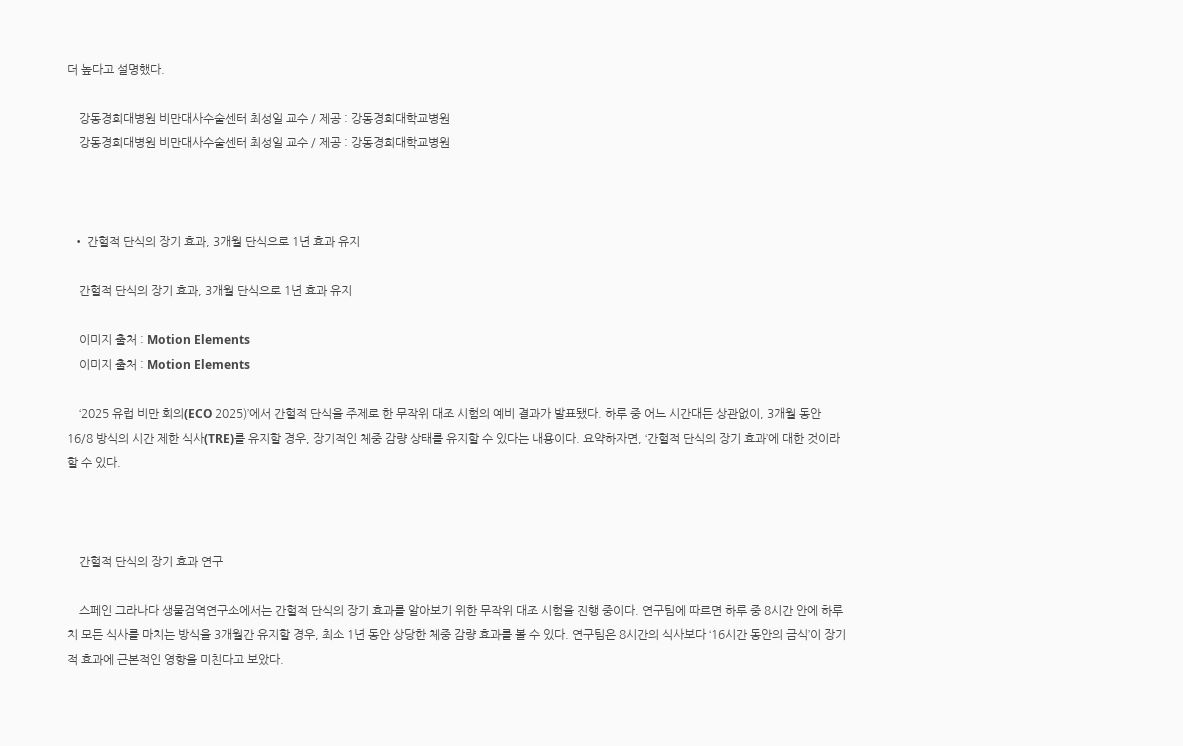더 높다고 설명했다.

    강동경희대병원 비만대사수술센터 최성일 교수 / 제공 : 강동경희대학교병원
    강동경희대병원 비만대사수술센터 최성일 교수 / 제공 : 강동경희대학교병원



  • 간헐적 단식의 장기 효과, 3개월 단식으로 1년 효과 유지

    간헐적 단식의 장기 효과, 3개월 단식으로 1년 효과 유지

    이미지 출처 : Motion Elements
    이미지 출처 : Motion Elements

    ‘2025 유럽 비만 회의(ECO 2025)’에서 간헐적 단식을 주제로 한 무작위 대조 시험의 예비 결과가 발표됐다. 하루 중 어느 시간대든 상관없이, 3개월 동안 16/8 방식의 시간 제한 식사(TRE)를 유지할 경우, 장기적인 체중 감량 상태를 유지할 수 있다는 내용이다. 요약하자면, ‘간헐적 단식의 장기 효과’에 대한 것이라 할 수 있다.



    간헐적 단식의 장기 효과 연구

    스페인 그라나다 생물검역연구소에서는 간헐적 단식의 장기 효과를 알아보기 위한 무작위 대조 시험을 진행 중이다. 연구팀에 따르면 하루 중 8시간 안에 하루치 모든 식사를 마치는 방식을 3개월간 유지할 경우, 최소 1년 동안 상당한 체중 감량 효과를 볼 수 있다. 연구팀은 8시간의 식사보다 ‘16시간 동안의 금식’이 장기적 효과에 근본적인 영향을 미친다고 보았다.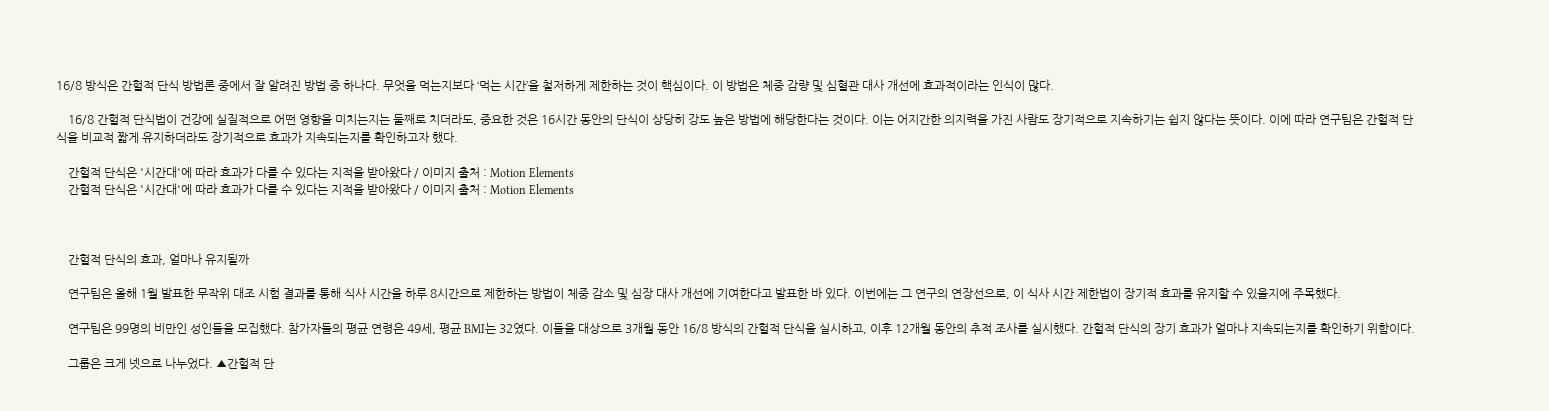16/8 방식은 간헐적 단식 방법론 중에서 잘 알려진 방법 중 하나다. 무엇을 먹는지보다 ‘먹는 시간’을 철저하게 제한하는 것이 핵심이다. 이 방법은 체중 감량 및 심혈관 대사 개선에 효과적이라는 인식이 많다.

    16/8 간헐적 단식법이 건강에 실질적으로 어떤 영향을 미치는지는 둘째로 치더라도, 중요한 것은 16시간 동안의 단식이 상당히 강도 높은 방법에 해당한다는 것이다. 이는 어지간한 의지력을 가진 사람도 장기적으로 지속하기는 쉽지 않다는 뜻이다. 이에 따라 연구팀은 간헐적 단식을 비교적 짧게 유지하더라도 장기적으로 효과가 지속되는지를 확인하고자 했다.

    간헐적 단식은 '시간대'에 따라 효과가 다를 수 있다는 지적을 받아왔다 / 이미지 출처 : Motion Elements
    간헐적 단식은 '시간대'에 따라 효과가 다를 수 있다는 지적을 받아왔다 / 이미지 출처 : Motion Elements



    간헐적 단식의 효과, 얼마나 유지될까

    연구팀은 올해 1월 발표한 무작위 대조 시험 결과를 통해 식사 시간을 하루 8시간으로 제한하는 방법이 체중 감소 및 심장 대사 개선에 기여한다고 발표한 바 있다. 이번에는 그 연구의 연장선으로, 이 식사 시간 제한법이 장기적 효과를 유지할 수 있을지에 주목했다.

    연구팀은 99명의 비만인 성인들을 모집했다. 참가자들의 평균 연령은 49세, 평균 BMI는 32였다. 이들을 대상으로 3개월 동안 16/8 방식의 간헐적 단식을 실시하고, 이후 12개월 동안의 추적 조사를 실시했다. 간헐적 단식의 장기 효과가 얼마나 지속되는지를 확인하기 위함이다.

    그룹은 크게 넷으로 나누었다. ▲간헐적 단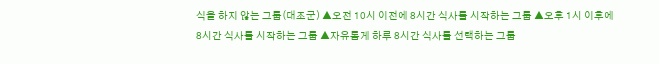식을 하지 않는 그룹(대조군) ▲오전 10시 이전에 8시간 식사를 시작하는 그룹 ▲오후 1시 이후에 8시간 식사를 시작하는 그룹 ▲자유롭게 하루 8시간 식사를 선택하는 그룹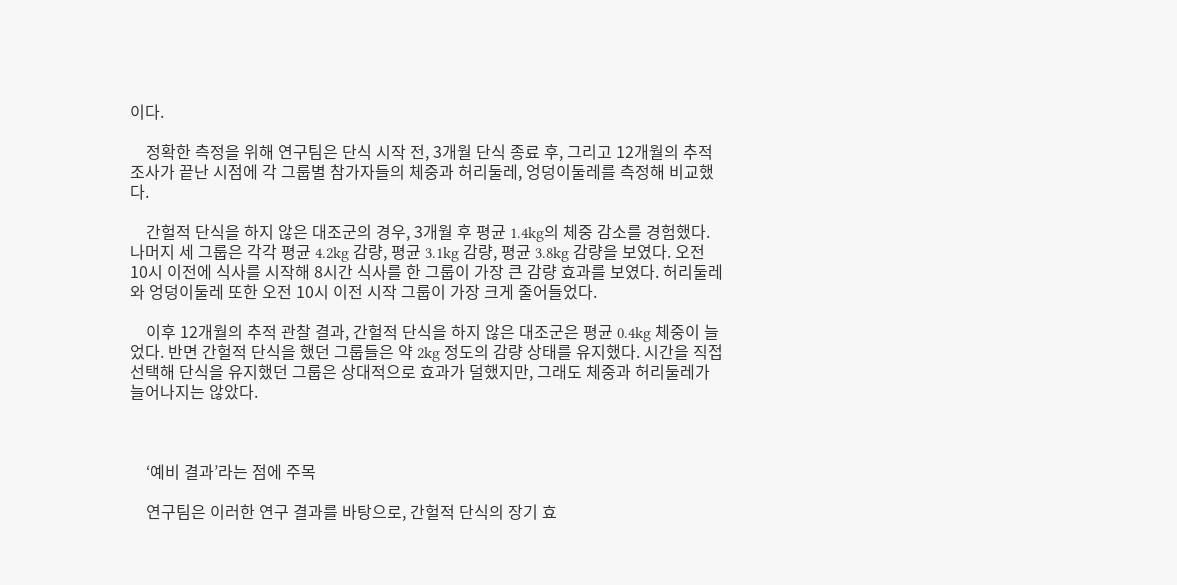이다.

    정확한 측정을 위해 연구팀은 단식 시작 전, 3개월 단식 종료 후, 그리고 12개월의 추적 조사가 끝난 시점에 각 그룹별 참가자들의 체중과 허리둘레, 엉덩이둘레를 측정해 비교했다.

    간헐적 단식을 하지 않은 대조군의 경우, 3개월 후 평균 1.4kg의 체중 감소를 경험했다. 나머지 세 그룹은 각각 평균 4.2kg 감량, 평균 3.1kg 감량, 평균 3.8kg 감량을 보였다. 오전 10시 이전에 식사를 시작해 8시간 식사를 한 그룹이 가장 큰 감량 효과를 보였다. 허리둘레와 엉덩이둘레 또한 오전 10시 이전 시작 그룹이 가장 크게 줄어들었다.

    이후 12개월의 추적 관찰 결과, 간헐적 단식을 하지 않은 대조군은 평균 0.4kg 체중이 늘었다. 반면 간헐적 단식을 했던 그룹들은 약 2kg 정도의 감량 상태를 유지했다. 시간을 직접 선택해 단식을 유지했던 그룹은 상대적으로 효과가 덜했지만, 그래도 체중과 허리둘레가 늘어나지는 않았다.



    ‘예비 결과’라는 점에 주목

    연구팀은 이러한 연구 결과를 바탕으로, 간헐적 단식의 장기 효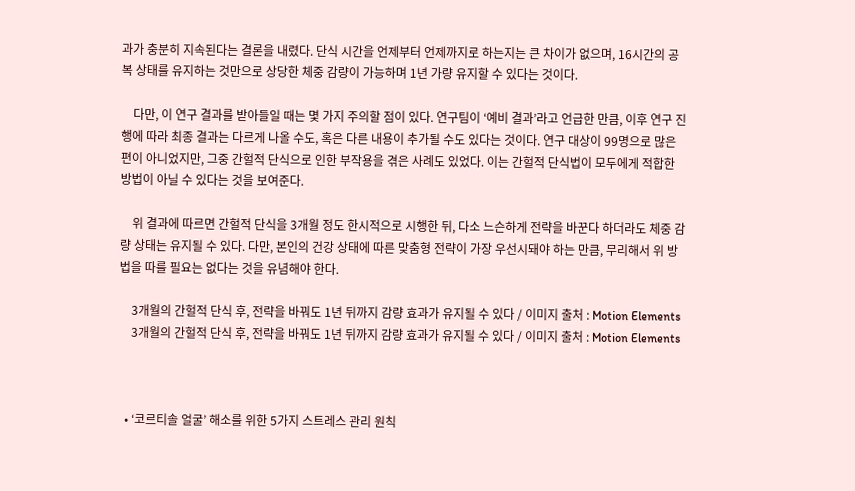과가 충분히 지속된다는 결론을 내렸다. 단식 시간을 언제부터 언제까지로 하는지는 큰 차이가 없으며, 16시간의 공복 상태를 유지하는 것만으로 상당한 체중 감량이 가능하며 1년 가량 유지할 수 있다는 것이다.

    다만, 이 연구 결과를 받아들일 때는 몇 가지 주의할 점이 있다. 연구팀이 ‘예비 결과’라고 언급한 만큼, 이후 연구 진행에 따라 최종 결과는 다르게 나올 수도, 혹은 다른 내용이 추가될 수도 있다는 것이다. 연구 대상이 99명으로 많은 편이 아니었지만, 그중 간헐적 단식으로 인한 부작용을 겪은 사례도 있었다. 이는 간헐적 단식법이 모두에게 적합한 방법이 아닐 수 있다는 것을 보여준다.

    위 결과에 따르면 간헐적 단식을 3개월 정도 한시적으로 시행한 뒤, 다소 느슨하게 전략을 바꾼다 하더라도 체중 감량 상태는 유지될 수 있다. 다만, 본인의 건강 상태에 따른 맞춤형 전략이 가장 우선시돼야 하는 만큼, 무리해서 위 방법을 따를 필요는 없다는 것을 유념해야 한다.

    3개월의 간헐적 단식 후, 전략을 바꿔도 1년 뒤까지 감량 효과가 유지될 수 있다 / 이미지 출처 : Motion Elements
    3개월의 간헐적 단식 후, 전략을 바꿔도 1년 뒤까지 감량 효과가 유지될 수 있다 / 이미지 출처 : Motion Elements



  • ‘코르티솔 얼굴’ 해소를 위한 5가지 스트레스 관리 원칙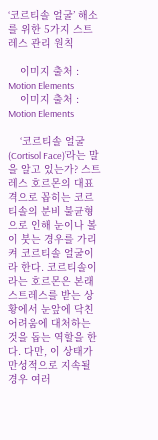‘코르티솔 얼굴’ 해소를 위한 5가지 스트레스 관리 원칙

    이미지 출처 : Motion Elements
    이미지 출처 : Motion Elements

    ‘코르티솔 얼굴(Cortisol Face)’라는 말을 알고 있는가? 스트레스 호르몬의 대표 격으로 꼽히는 코르티솔의 분비 불균형으로 인해 눈이나 볼이 붓는 경우를 가리켜 코르티솔 얼굴이라 한다. 코르티솔이라는 호르몬은 본래 스트레스를 받는 상황에서 눈앞에 닥친 어려움에 대처하는 것을 돕는 역할을 한다. 다만, 이 상태가 만성적으로 지속될 경우 여러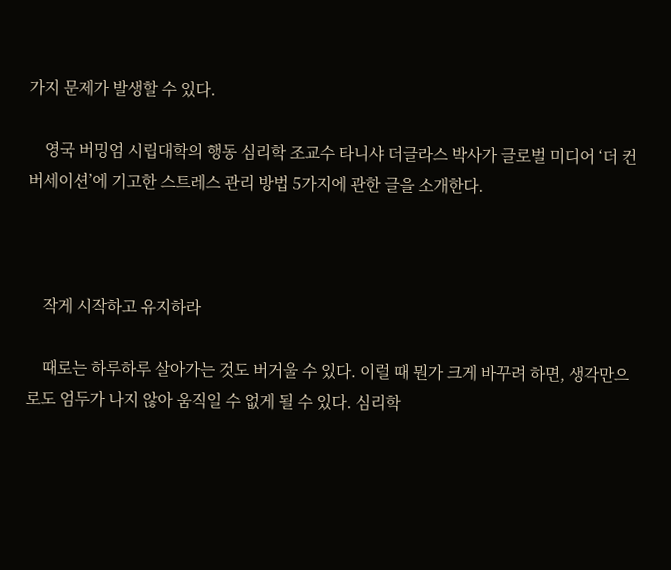가지 문제가 발생할 수 있다.

    영국 버밍엄 시립대학의 행동 심리학 조교수 타니샤 더글라스 박사가 글로벌 미디어 ‘더 컨버세이션’에 기고한 스트레스 관리 방법 5가지에 관한 글을 소개한다.



    작게 시작하고 유지하라

    때로는 하루하루 살아가는 것도 버거울 수 있다. 이럴 때 뭔가 크게 바꾸려 하면, 생각만으로도 엄두가 나지 않아 움직일 수 없게 될 수 있다. 심리학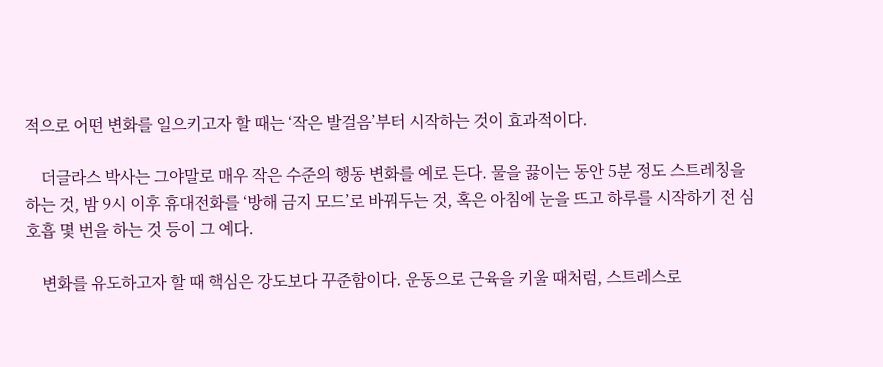적으로 어떤 변화를 일으키고자 할 때는 ‘작은 발걸음’부터 시작하는 것이 효과적이다.

    더글라스 박사는 그야말로 매우 작은 수준의 행동 변화를 예로 든다. 물을 끓이는 동안 5분 정도 스트레칭을 하는 것, 밤 9시 이후 휴대전화를 ‘방해 금지 모드’로 바꿔두는 것, 혹은 아침에 눈을 뜨고 하루를 시작하기 전 심호흡 몇 번을 하는 것 등이 그 예다.

    변화를 유도하고자 할 때 핵심은 강도보다 꾸준함이다. 운동으로 근육을 키울 때처럼, 스트레스로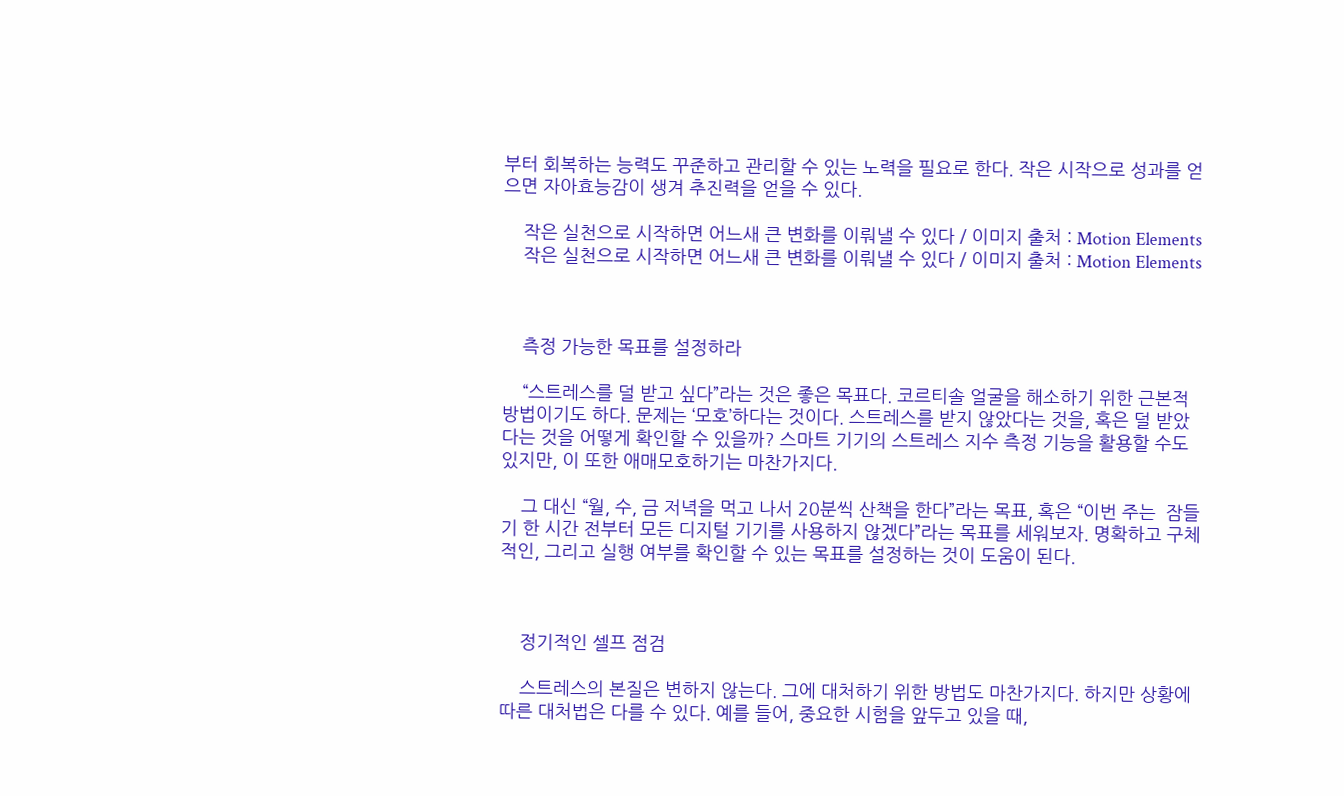부터 회복하는 능력도 꾸준하고 관리할 수 있는 노력을 필요로 한다. 작은 시작으로 성과를 얻으면 자아효능감이 생겨 추진력을 얻을 수 있다.

    작은 실천으로 시작하면 어느새 큰 변화를 이뤄낼 수 있다 / 이미지 출처 : Motion Elements
    작은 실천으로 시작하면 어느새 큰 변화를 이뤄낼 수 있다 / 이미지 출처 : Motion Elements



    측정 가능한 목표를 설정하라

    “스트레스를 덜 받고 싶다”라는 것은 좋은 목표다. 코르티솔 얼굴을 해소하기 위한 근본적 방법이기도 하다. 문제는 ‘모호’하다는 것이다. 스트레스를 받지 않았다는 것을, 혹은 덜 받았다는 것을 어떻게 확인할 수 있을까? 스마트 기기의 스트레스 지수 측정 기능을 활용할 수도 있지만, 이 또한 애매모호하기는 마찬가지다.

    그 대신 “월, 수, 금 저녁을 먹고 나서 20분씩 산책을 한다”라는 목표, 혹은 “이번 주는  잠들기 한 시간 전부터 모든 디지털 기기를 사용하지 않겠다”라는 목표를 세워보자. 명확하고 구체적인, 그리고 실행 여부를 확인할 수 있는 목표를 설정하는 것이 도움이 된다.



    정기적인 셀프 점검

    스트레스의 본질은 변하지 않는다. 그에 대처하기 위한 방법도 마찬가지다. 하지만 상황에 따른 대처법은 다를 수 있다. 예를 들어, 중요한 시험을 앞두고 있을 때,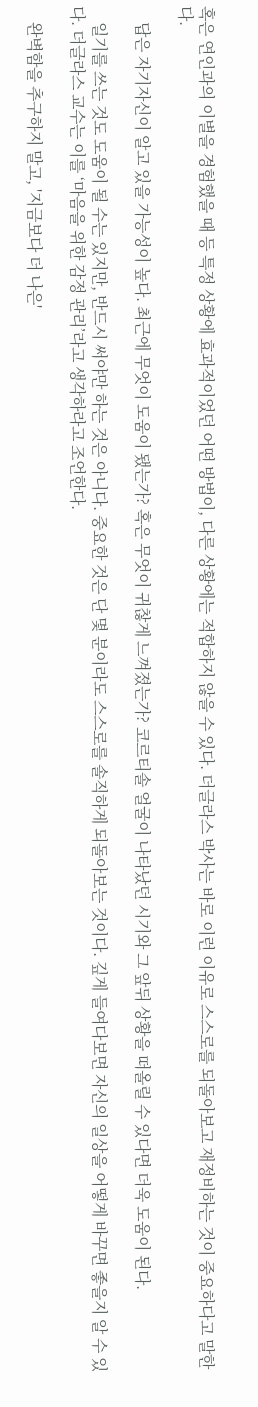혹은 연인과의 이별을 경험했을 때 등 특정 상황에 효과적이었던 어떤 방법이, 다른 상황에는 적합하지 않을 수 있다. 더글라스 박사는 바로 이런 이유로 스스로를 되돌아보고 재정비하는 것이 중요하다고 말한다.

    답은 자기자신이 알고 있을 가능성이 높다. 최근에 무엇이 도움이 됐는가? 혹은 무엇이 귀찮게 느껴졌는가? 코르티솔 얼굴이 나타났던 시기와 그 앞뒤 상황을 떠올릴 수 있다면 더욱 도움이 된다.

    일기를 쓰는 것도 도움이 될 수는 있지만, 반드시 써야만 하는 것은 아니다. 중요한 것은 단 몇 분이라도 스스로를 솔직하게 되돌아보는 것이다. 깊게 들여다보면 자신의 일상을 어떻게 바꾸면 좋을지 알 수 있다. 더글라스 교수는 이를 ‘마음을 위한 감정 관리’라고 생각하라고 조언한다.

    완벽함을 추구하지 말고, '지금보다 더 나은'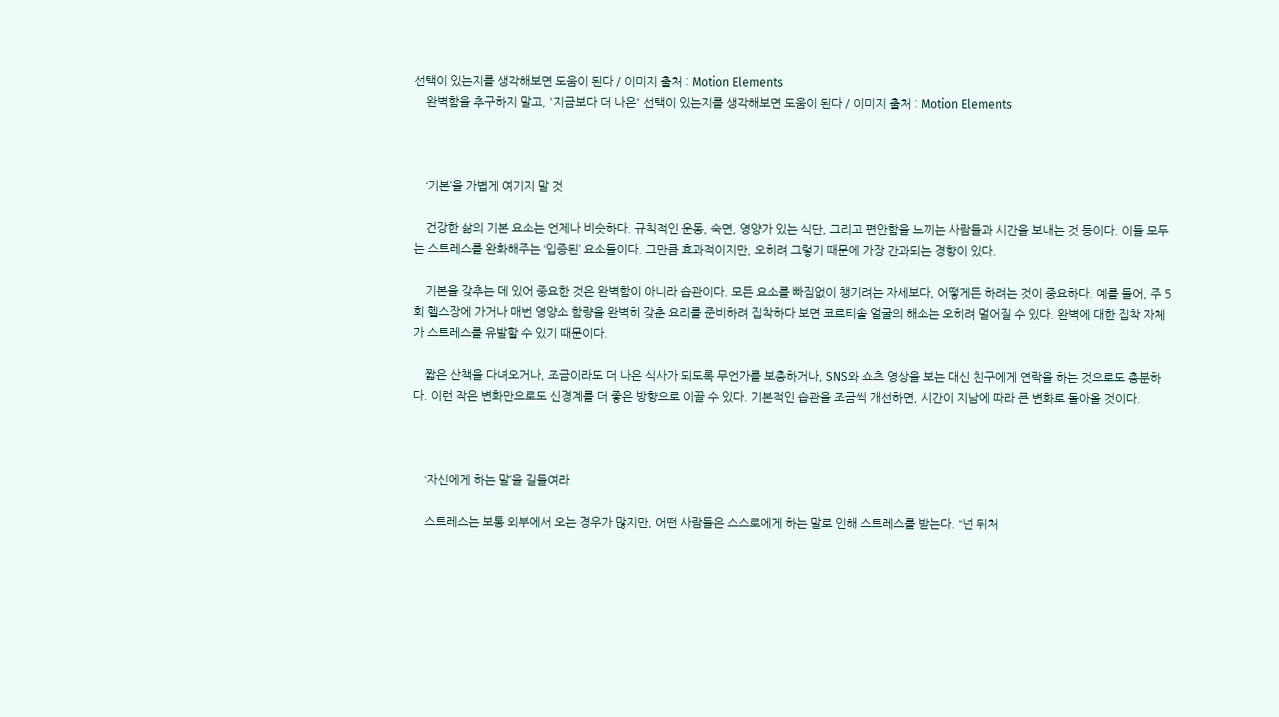선택이 있는지를 생각해보면 도움이 된다 / 이미지 출처 : Motion Elements
    완벽함을 추구하지 말고, '지금보다 더 나은' 선택이 있는지를 생각해보면 도움이 된다 / 이미지 출처 : Motion Elements



    ‘기본’을 가볍게 여기지 말 것

    건강한 삶의 기본 요소는 언제나 비슷하다. 규칙적인 운동, 숙면, 영양가 있는 식단, 그리고 편안함을 느끼는 사람들과 시간을 보내는 것 등이다. 이들 모두는 스트레스를 완화해주는 ‘입증된’ 요소들이다. 그만큼 효과적이지만, 오히려 그렇기 때문에 가장 간과되는 경향이 있다.

    기본을 갖추는 데 있어 중요한 것은 완벽함이 아니라 습관이다. 모든 요소를 빠짐없이 챙기려는 자세보다, 어떻게든 하려는 것이 중요하다. 예를 들어, 주 5회 헬스장에 가거나 매번 영양소 함량을 완벽히 갖춘 요리를 준비하려 집착하다 보면 코르티솔 얼굴의 해소는 오히려 멀어질 수 있다. 완벽에 대한 집착 자체가 스트레스를 유발할 수 있기 때문이다.

    짧은 산책을 다녀오거나, 조금이라도 더 나은 식사가 되도록 무언가를 보충하거나, SNS와 쇼츠 영상을 보는 대신 친구에게 연락을 하는 것으로도 충분하다. 이런 작은 변화만으로도 신경계를 더 좋은 방향으로 이끌 수 있다. 기본적인 습관을 조금씩 개선하면, 시간이 지남에 따라 큰 변화로 돌아올 것이다.



    ‘자신에게 하는 말’을 길들여라

    스트레스는 보통 외부에서 오는 경우가 많지만, 어떤 사람들은 스스로에게 하는 말로 인해 스트레스를 받는다. “넌 뒤처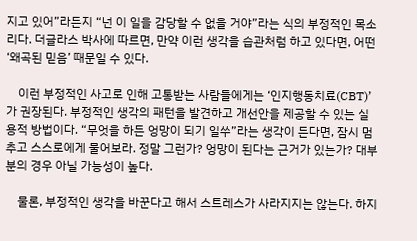지고 있어”라든지 “넌 이 일을 감당할 수 없을 거야”라는 식의 부정적인 목소리다. 더글라스 박사에 따르면, 만약 이런 생각을 습관처럼 하고 있다면, 어떤 ‘왜곡된 믿음’ 때문일 수 있다.

    이런 부정적인 사고로 인해 고통받는 사람들에게는 ‘인지행동치료(CBT)’가 권장된다. 부정적인 생각의 패턴을 발견하고 개선안을 제공할 수 있는 실용적 방법이다. “무엇을 하든 엉망이 되기 일쑤”라는 생각이 든다면, 잠시 멈추고 스스로에게 물어보라. 정말 그런가? 엉망이 된다는 근거가 있는가? 대부분의 경우 아닐 가능성이 높다.

    물론, 부정적인 생각을 바꾼다고 해서 스트레스가 사라지지는 않는다. 하지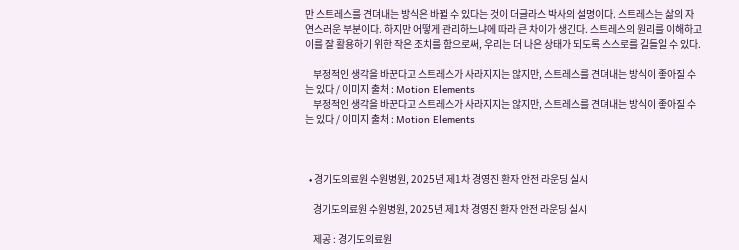만 스트레스를 견뎌내는 방식은 바뀔 수 있다는 것이 더글라스 박사의 설명이다. 스트레스는 삶의 자연스러운 부분이다. 하지만 어떻게 관리하느냐에 따라 큰 차이가 생긴다. 스트레스의 원리를 이해하고 이를 잘 활용하기 위한 작은 조치를 함으로써, 우리는 더 나은 상태가 되도록 스스로를 길들일 수 있다.

    부정적인 생각을 바꾼다고 스트레스가 사라지지는 않지만, 스트레스를 견뎌내는 방식이 좋아질 수는 있다 / 이미지 출처 : Motion Elements
    부정적인 생각을 바꾼다고 스트레스가 사라지지는 않지만, 스트레스를 견뎌내는 방식이 좋아질 수는 있다 / 이미지 출처 : Motion Elements



  • 경기도의료원 수원병원, 2025년 제1차 경영진 환자 안전 라운딩 실시

    경기도의료원 수원병원, 2025년 제1차 경영진 환자 안전 라운딩 실시

    제공 : 경기도의료원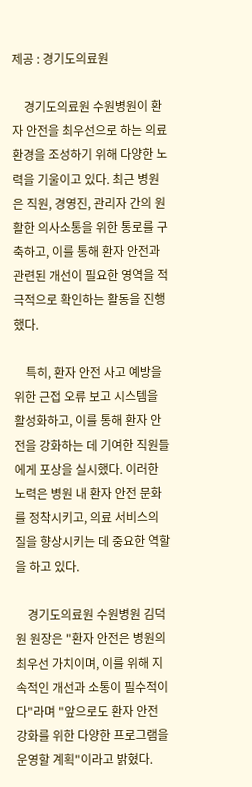제공 : 경기도의료원

    경기도의료원 수원병원이 환자 안전을 최우선으로 하는 의료 환경을 조성하기 위해 다양한 노력을 기울이고 있다. 최근 병원은 직원, 경영진, 관리자 간의 원활한 의사소통을 위한 통로를 구축하고, 이를 통해 환자 안전과 관련된 개선이 필요한 영역을 적극적으로 확인하는 활동을 진행했다.

    특히, 환자 안전 사고 예방을 위한 근접 오류 보고 시스템을 활성화하고, 이를 통해 환자 안전을 강화하는 데 기여한 직원들에게 포상을 실시했다. 이러한 노력은 병원 내 환자 안전 문화를 정착시키고, 의료 서비스의 질을 향상시키는 데 중요한 역할을 하고 있다.

    경기도의료원 수원병원 김덕원 원장은 "환자 안전은 병원의 최우선 가치이며, 이를 위해 지속적인 개선과 소통이 필수적이다"라며 "앞으로도 환자 안전 강화를 위한 다양한 프로그램을 운영할 계획"이라고 밝혔다.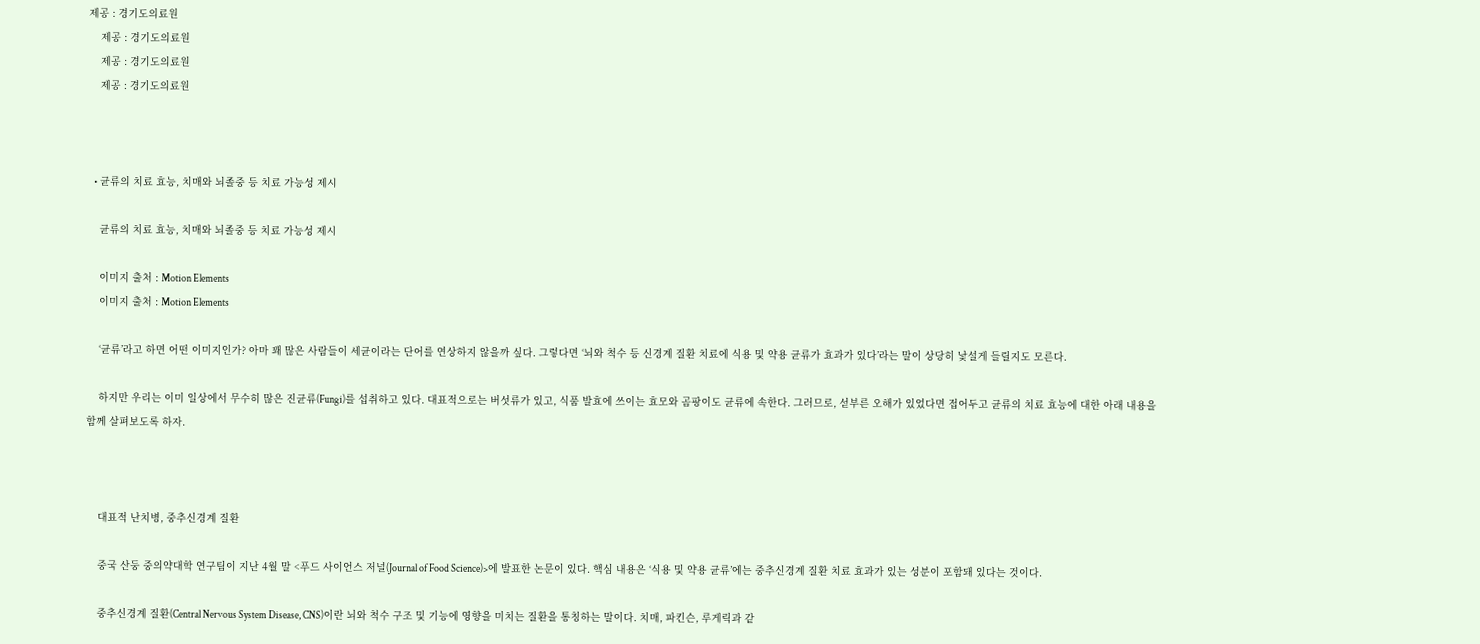제공 : 경기도의료원
    제공 : 경기도의료원
    제공 : 경기도의료원
    제공 : 경기도의료원



  • 균류의 치료 효능, 치매와 뇌졸중 등 치료 가능성 제시

    균류의 치료 효능, 치매와 뇌졸중 등 치료 가능성 제시

    이미지 출처 : Motion Elements
    이미지 출처 : Motion Elements

    ‘균류’라고 하면 어떤 이미지인가? 아마 꽤 많은 사람들이 세균이라는 단어를 연상하지 않을까 싶다. 그렇다면 ‘뇌와 척수 등 신경계 질환 치료에 식용 및 약용 균류가 효과가 있다’라는 말이 상당히 낯설게 들릴지도 모른다.

    하지만 우리는 이미 일상에서 무수히 많은 진균류(Fungi)를 섭취하고 있다. 대표적으로는 버섯류가 있고, 식품 발효에 쓰이는 효모와 곰팡이도 균류에 속한다. 그러므로, 섣부른 오해가 있었다면 접어두고 균류의 치료 효능에 대한 아래 내용을 함께 살펴보도록 하자.



    대표적 난치병, 중추신경계 질환

    중국 산둥 중의약대학 연구팀이 지난 4월 말 <푸드 사이언스 저널(Journal of Food Science)>에 발표한 논문이 있다. 핵심 내용은 ‘식용 및 약용 균류’에는 중추신경계 질환 치료 효과가 있는 성분이 포함돼 있다는 것이다.

    중추신경계 질환(Central Nervous System Disease, CNS)이란 뇌와 척수 구조 및 기능에 영향을 미치는 질환을 통칭하는 말이다. 치매, 파킨슨, 루게릭과 같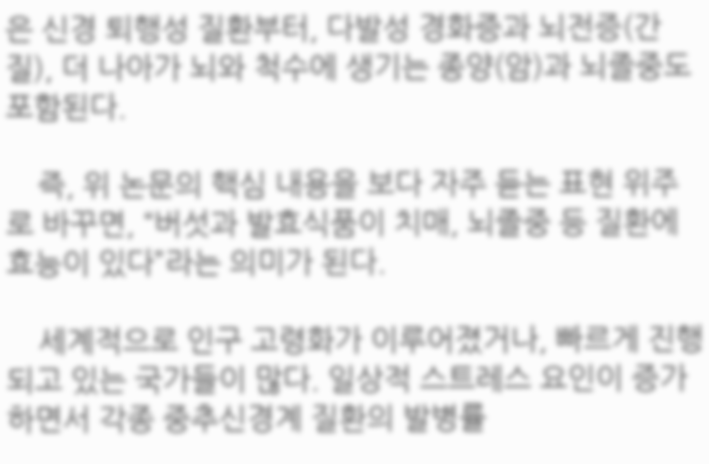은 신경 퇴행성 질환부터, 다발성 경화증과 뇌전증(간질), 더 나아가 뇌와 척수에 생기는 종양(암)과 뇌졸중도 포함된다.

    즉, 위 논문의 핵심 내용을 보다 자주 듣는 표현 위주로 바꾸면, “버섯과 발효식품이 치매, 뇌졸중 등 질환에 효능이 있다”라는 의미가 된다.

    세계적으로 인구 고령화가 이루어졌거나, 빠르게 진행되고 있는 국가들이 많다. 일상적 스트레스 요인이 증가하면서 각종 중추신경계 질환의 발병률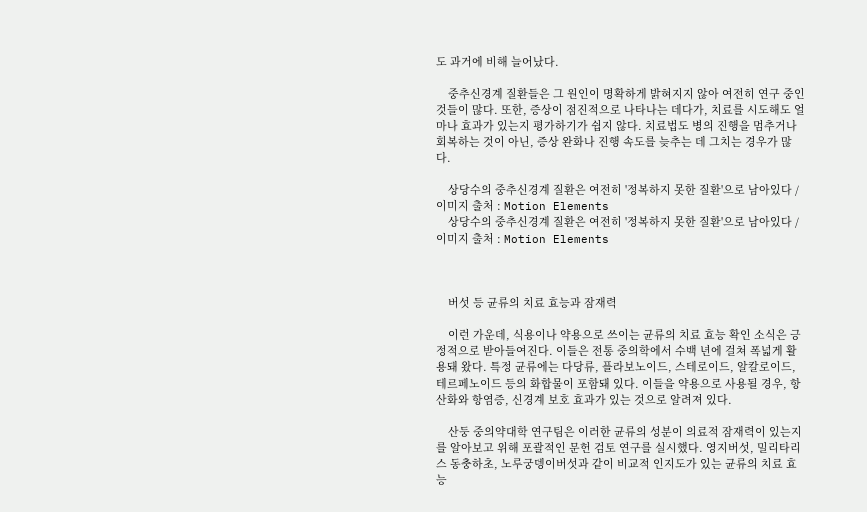도 과거에 비해 늘어났다.

    중추신경계 질환들은 그 원인이 명확하게 밝혀지지 않아 여전히 연구 중인 것들이 많다. 또한, 증상이 점진적으로 나타나는 데다가, 치료를 시도해도 얼마나 효과가 있는지 평가하기가 쉽지 않다. 치료법도 병의 진행을 멈추거나 회복하는 것이 아닌, 증상 완화나 진행 속도를 늦추는 데 그치는 경우가 많다.

    상당수의 중추신경계 질환은 여전히 '정복하지 못한 질환'으로 남아있다 / 이미지 출처 : Motion Elements
    상당수의 중추신경계 질환은 여전히 '정복하지 못한 질환'으로 남아있다 / 이미지 출처 : Motion Elements



    버섯 등 균류의 치료 효능과 잠재력

    이런 가운데, 식용이나 약용으로 쓰이는 균류의 치료 효능 확인 소식은 긍정적으로 받아들여진다. 이들은 전통 중의학에서 수백 년에 걸쳐 폭넓게 활용돼 왔다. 특정 균류에는 다당류, 플라보노이드, 스테로이드, 알칼로이드, 테르페노이드 등의 화합물이 포함돼 있다. 이들을 약용으로 사용될 경우, 항산화와 항염증, 신경계 보호 효과가 있는 것으로 알려져 있다.

    산둥 중의약대학 연구팀은 이러한 균류의 성분이 의료적 잠재력이 있는지를 알아보고 위해 포괄적인 문헌 검토 연구를 실시했다. 영지버섯, 밀리타리스 동충하초, 노루궁뎅이버섯과 같이 비교적 인지도가 있는 균류의 치료 효능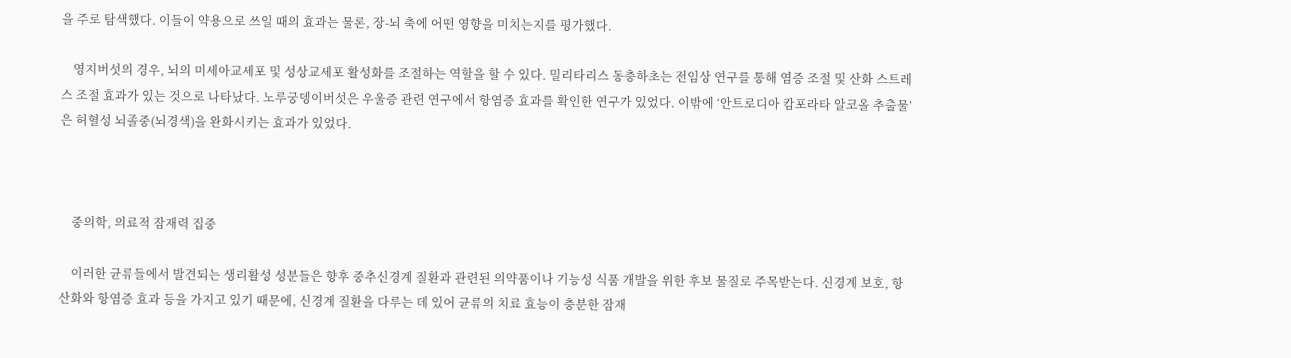을 주로 탐색했다. 이들이 약용으로 쓰일 때의 효과는 물론, 장-뇌 축에 어떤 영향을 미치는지를 평가했다.

    영지버섯의 경우, 뇌의 미세아교세포 및 성상교세포 활성화를 조절하는 역할을 할 수 있다. 밀리타리스 동충하초는 전임상 연구를 통해 염증 조절 및 산화 스트레스 조절 효과가 있는 것으로 나타났다. 노루궁뎅이버섯은 우울증 관련 연구에서 항염증 효과를 확인한 연구가 있었다. 이밖에 ‘안트로디아 캄포라타 알코올 추출물’은 허혈성 뇌졸중(뇌경색)을 완화시키는 효과가 있었다.



    중의학, 의료적 잠재력 집중

    이러한 균류들에서 발견되는 생리활성 성분들은 향후 중추신경계 질환과 관련된 의약품이나 기능성 식품 개발을 위한 후보 물질로 주목받는다. 신경계 보호, 항산화와 항염증 효과 등을 가지고 있기 때문에, 신경계 질환을 다루는 데 있어 균류의 치료 효능이 충분한 잠재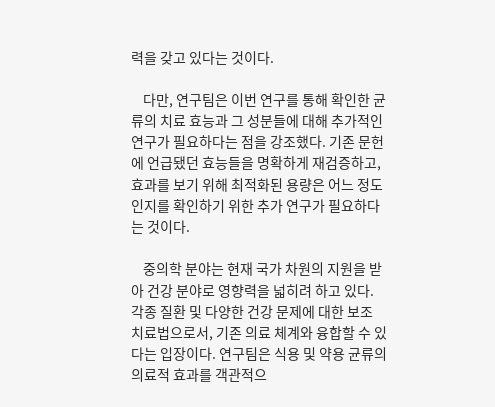력을 갖고 있다는 것이다.

    다만, 연구팀은 이번 연구를 통해 확인한 균류의 치료 효능과 그 성분들에 대해 추가적인 연구가 필요하다는 점을 강조했다. 기존 문헌에 언급됐던 효능들을 명확하게 재검증하고, 효과를 보기 위해 최적화된 용량은 어느 정도인지를 확인하기 위한 추가 연구가 필요하다는 것이다.

    중의학 분야는 현재 국가 차원의 지원을 받아 건강 분야로 영향력을 넓히려 하고 있다. 각종 질환 및 다양한 건강 문제에 대한 보조 치료법으로서, 기존 의료 체계와 융합할 수 있다는 입장이다. 연구팀은 식용 및 약용 균류의 의료적 효과를 객관적으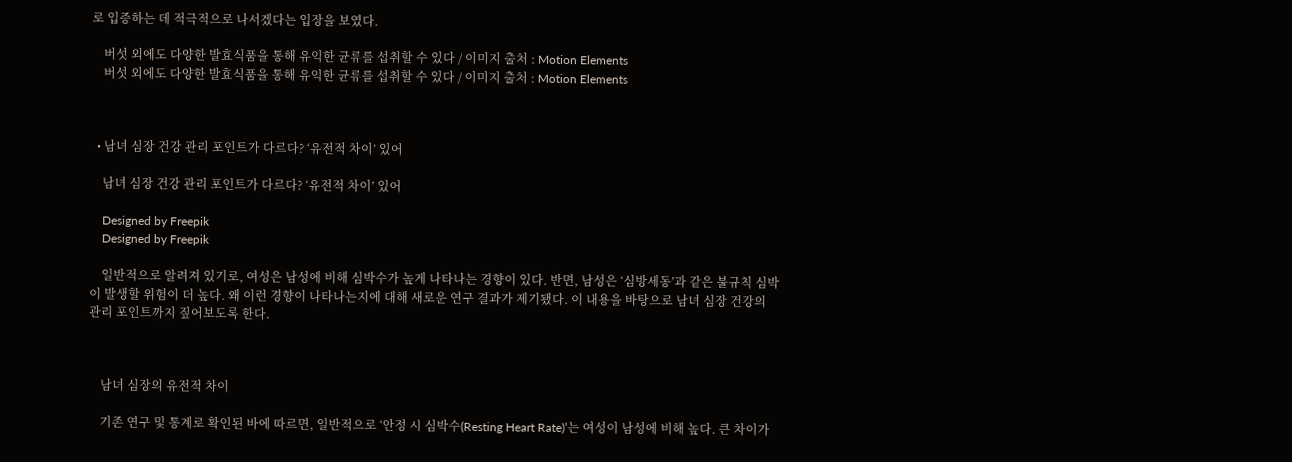로 입증하는 데 적극적으로 나서겠다는 입장을 보였다.

    버섯 외에도 다양한 발효식품을 통해 유익한 균류를 섭취할 수 있다 / 이미지 출처 : Motion Elements
    버섯 외에도 다양한 발효식품을 통해 유익한 균류를 섭취할 수 있다 / 이미지 출처 : Motion Elements



  • 남녀 심장 건강 관리 포인트가 다르다? ‘유전적 차이’ 있어

    남녀 심장 건강 관리 포인트가 다르다? ‘유전적 차이’ 있어

    Designed by Freepik
    Designed by Freepik

    일반적으로 알려져 있기로, 여성은 남성에 비해 심박수가 높게 나타나는 경향이 있다. 반면, 남성은 ‘심방세동’과 같은 불규칙 심박이 발생할 위험이 더 높다. 왜 이런 경향이 나타나는지에 대해 새로운 연구 결과가 제기됐다. 이 내용을 바탕으로 남녀 심장 건강의 관리 포인트까지 짚어보도록 한다.



    남녀 심장의 유전적 차이

    기존 연구 및 통계로 확인된 바에 따르면, 일반적으로 ‘안정 시 심박수(Resting Heart Rate)’는 여성이 남성에 비해 높다. 큰 차이가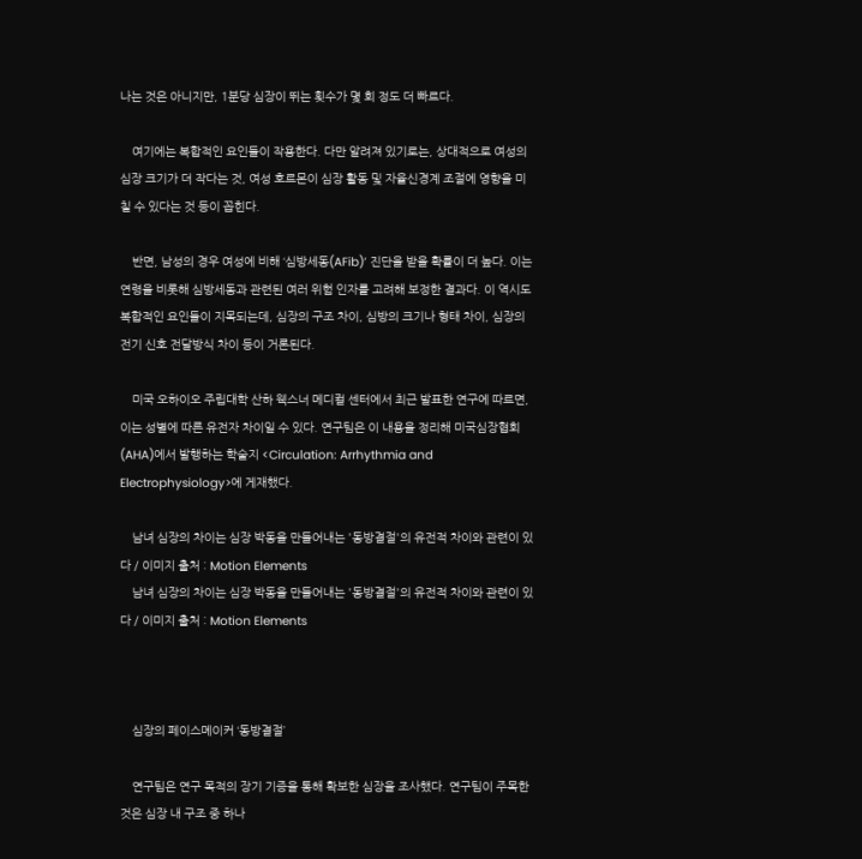나는 것은 아니지만, 1분당 심장이 뛰는 횟수가 몇 회 정도 더 빠르다.

    여기에는 복합적인 요인들이 작용한다. 다만 알려져 있기로는, 상대적으로 여성의 심장 크기가 더 작다는 것, 여성 호르몬이 심장 활동 및 자율신경계 조절에 영향을 미칠 수 있다는 것 등이 꼽힌다.

    반면, 남성의 경우 여성에 비해 ‘심방세동(AFib)’ 진단을 받을 확률이 더 높다. 이는 연령을 비롯해 심방세동과 관련된 여러 위험 인자를 고려해 보정한 결과다. 이 역시도 복합적인 요인들이 지목되는데, 심장의 구조 차이, 심방의 크기나 형태 차이, 심장의 전기 신호 전달방식 차이 등이 거론된다.

    미국 오하이오 주립대학 산하 웩스너 메디컬 센터에서 최근 발표한 연구에 따르면, 이는 성별에 따른 유전자 차이일 수 있다. 연구팀은 이 내용을 정리해 미국심장협회(AHA)에서 발행하는 학술지 <Circulation: Arrhythmia and Electrophysiology>에 게재했다.

    남녀 심장의 차이는 심장 박동을 만들어내는 '동방결절'의 유전적 차이와 관련이 있다 / 이미지 출처 : Motion Elements
    남녀 심장의 차이는 심장 박동을 만들어내는 '동방결절'의 유전적 차이와 관련이 있다 / 이미지 출처 : Motion Elements



    심장의 페이스메이커 ‘동방결절’

    연구팀은 연구 목적의 장기 기증을 통해 확보한 심장을 조사했다. 연구팀이 주목한 것은 심장 내 구조 중 하나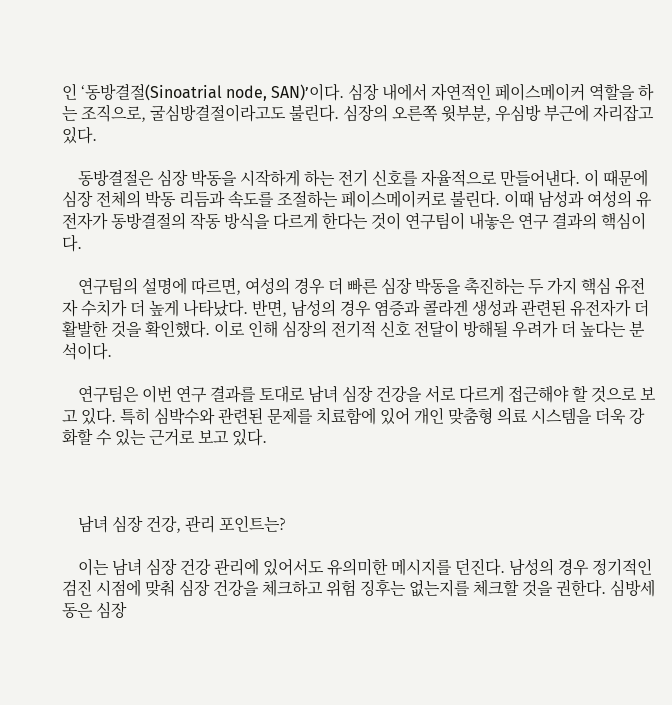인 ‘동방결절(Sinoatrial node, SAN)’이다. 심장 내에서 자연적인 페이스메이커 역할을 하는 조직으로, 굴심방결절이라고도 불린다. 심장의 오른쪽 윗부분, 우심방 부근에 자리잡고 있다.

    동방결절은 심장 박동을 시작하게 하는 전기 신호를 자율적으로 만들어낸다. 이 때문에 심장 전체의 박동 리듬과 속도를 조절하는 페이스메이커로 불린다. 이때 남성과 여성의 유전자가 동방결절의 작동 방식을 다르게 한다는 것이 연구팀이 내놓은 연구 결과의 핵심이다.

    연구팀의 설명에 따르면, 여성의 경우 더 빠른 심장 박동을 촉진하는 두 가지 핵심 유전자 수치가 더 높게 나타났다. 반면, 남성의 경우 염증과 콜라겐 생성과 관련된 유전자가 더 활발한 것을 확인했다. 이로 인해 심장의 전기적 신호 전달이 방해될 우려가 더 높다는 분석이다.

    연구팀은 이번 연구 결과를 토대로 남녀 심장 건강을 서로 다르게 접근해야 할 것으로 보고 있다. 특히 심박수와 관련된 문제를 치료함에 있어 개인 맞춤형 의료 시스템을 더욱 강화할 수 있는 근거로 보고 있다.



    남녀 심장 건강, 관리 포인트는?

    이는 남녀 심장 건강 관리에 있어서도 유의미한 메시지를 던진다. 남성의 경우 정기적인 검진 시점에 맞춰 심장 건강을 체크하고 위험 징후는 없는지를 체크할 것을 권한다. 심방세동은 심장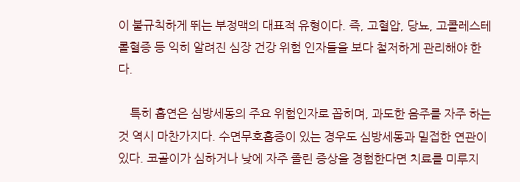이 불규칙하게 뛰는 부정맥의 대표적 유형이다. 즉, 고혈압, 당뇨, 고콜레스테롤혈증 등 익히 알려진 심장 건강 위험 인자들을 보다 철저하게 관리해야 한다.

    특히 흡연은 심방세동의 주요 위험인자로 꼽히며, 과도한 음주를 자주 하는 것 역시 마찬가지다. 수면무호흡증이 있는 경우도 심방세동과 밀접한 연관이 있다. 코골이가 심하거나 낮에 자주 졸린 증상을 경험한다면 치료를 미루지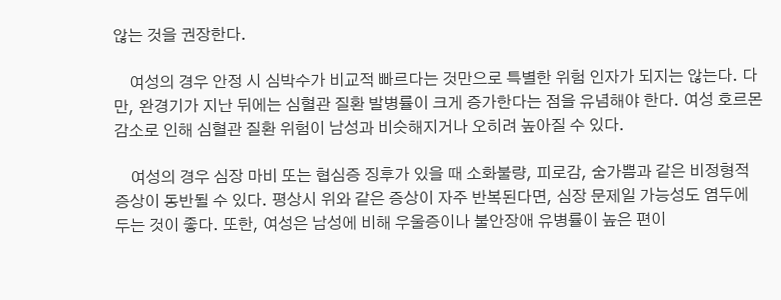않는 것을 권장한다.

    여성의 경우 안정 시 심박수가 비교적 빠르다는 것만으로 특별한 위험 인자가 되지는 않는다. 다만, 완경기가 지난 뒤에는 심혈관 질환 발병률이 크게 증가한다는 점을 유념해야 한다. 여성 호르몬 감소로 인해 심혈관 질환 위험이 남성과 비슷해지거나 오히려 높아질 수 있다.

    여성의 경우 심장 마비 또는 협심증 징후가 있을 때 소화불량, 피로감, 숨가쁨과 같은 비정형적 증상이 동반될 수 있다. 평상시 위와 같은 증상이 자주 반복된다면, 심장 문제일 가능성도 염두에 두는 것이 좋다. 또한, 여성은 남성에 비해 우울증이나 불안장애 유병률이 높은 편이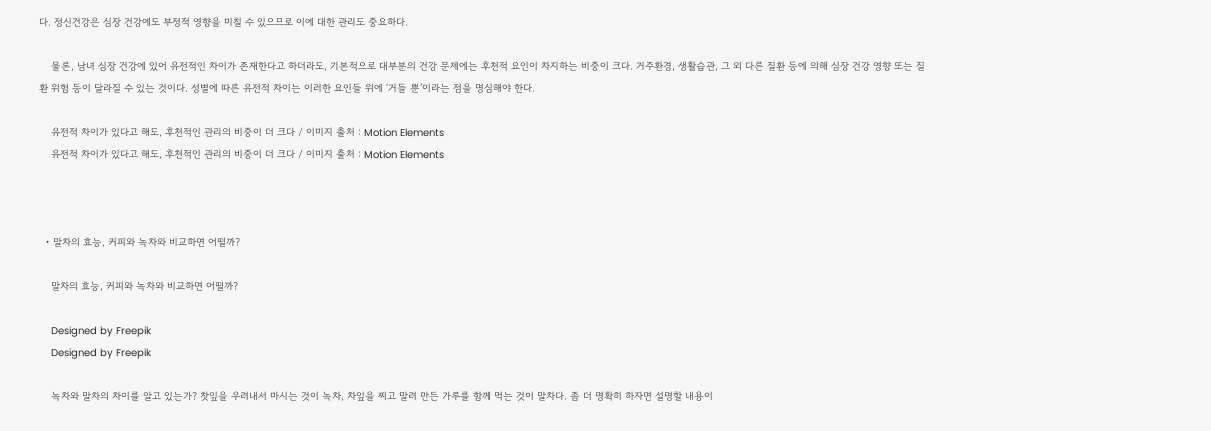다. 정신건강은 심장 건강에도 부정적 영향을 미칠 수 있으므로 이에 대한 관리도 중요하다.

    물론, 남녀 심장 건강에 있어 유전적인 차이가 존재한다고 하더라도, 기본적으로 대부분의 건강 문제에는 후천적 요인이 차지하는 비중이 크다. 거주환경, 생활습관, 그 외 다른 질환 등에 의해 심장 건강 영향 또는 질환 위험 등이 달라질 수 있는 것이다. 성별에 따른 유전적 차이는 이러한 요인들 위에 ‘거들 뿐’이라는 점을 명심해야 한다.

    유전적 차이가 있다고 해도, 후천적인 관리의 비중이 더 크다 / 이미지 출처 : Motion Elements
    유전적 차이가 있다고 해도, 후천적인 관리의 비중이 더 크다 / 이미지 출처 : Motion Elements



  • 말차의 효능, 커피와 녹차와 비교하면 어떨까?

    말차의 효능, 커피와 녹차와 비교하면 어떨까?

    Designed by Freepik
    Designed by Freepik

    녹차와 말차의 차이를 알고 있는가? 찻잎을 우려내서 마시는 것이 녹차, 차잎을 찌고 말려 만든 가루를 함께 먹는 것이 말차다. 좀 더 명확히 하자면 설명할 내용이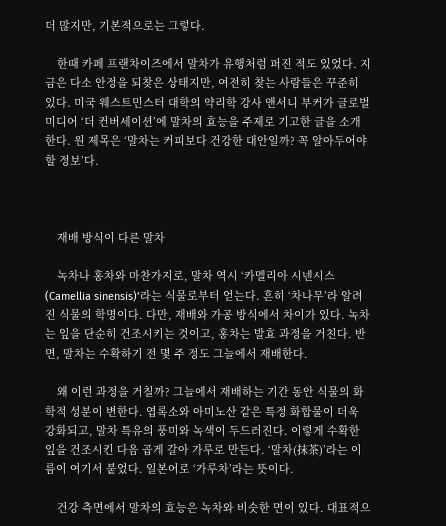더 많지만, 기본적으로는 그렇다.

    한때 카페 프랜차이즈에서 말차가 유행처럼 퍼진 적도 있었다. 지금은 다소 안정을 되찾은 상태지만, 여전히 찾는 사람들은 꾸준히 있다. 미국 웨스트민스터 대학의 약리학 강사 앤서니 부커가 글로벌 미디어 ‘더 컨버세이션’에 말차의 효능을 주제로 기고한 글을 소개한다. 원 제목은 ‘말차는 커피보다 건강한 대안일까? 꼭 알아두어야 할 정보’다.



    재배 방식이 다른 말차

    녹차나 홍차와 마찬가지로, 말차 역시 ‘카멜리아 시넨시스(Camellia sinensis)’라는 식물로부터 얻는다. 흔히 ‘차나무’라 알려진 식물의 학명이다. 다만, 재배와 가공 방식에서 차이가 있다. 녹차는 잎을 단순히 건조시키는 것이고, 홍차는 발효 과정을 거친다. 반면, 말차는 수확하기 전 몇 주 정도 그늘에서 재배한다.

    왜 이런 과정을 거칠까? 그늘에서 재배하는 기간 동안 식물의 화학적 성분이 변한다. 엽록소와 아미노산 같은 특정 화합물이 더욱 강화되고, 말차 특유의 풍미와 녹색이 두드러진다. 이렇게 수확한 잎을 건조시킨 다음 곱게 갈아 가루로 만든다. ‘말차(抹茶)’라는 이름이 여기서 붙었다. 일본어로 ‘가루차’라는 뜻이다.

    건강 측면에서 말차의 효능은 녹차와 비슷한 면이 있다. 대표적으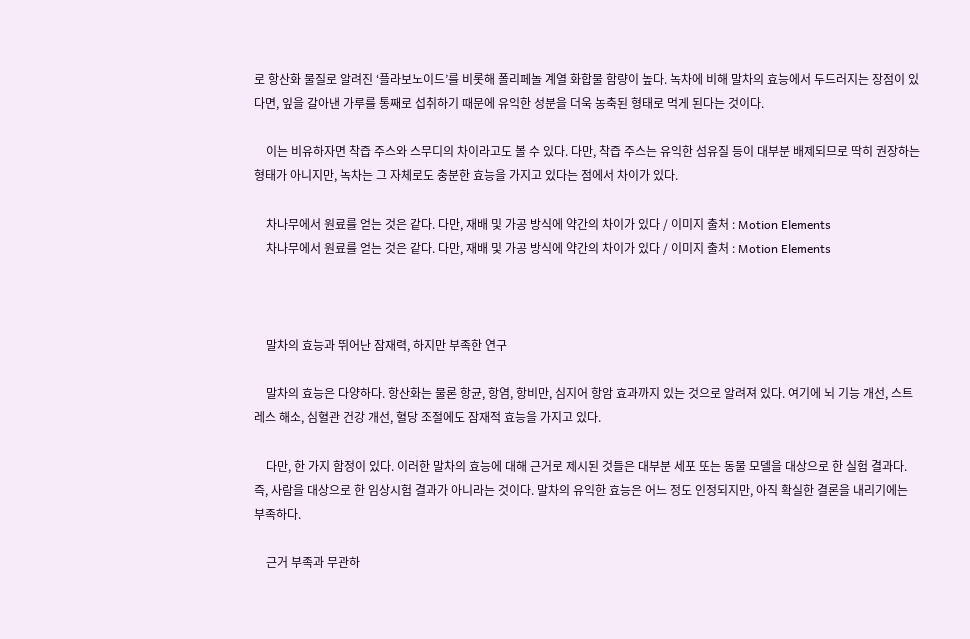로 항산화 물질로 알려진 ‘플라보노이드’를 비롯해 폴리페놀 계열 화합물 함량이 높다. 녹차에 비해 말차의 효능에서 두드러지는 장점이 있다면, 잎을 갈아낸 가루를 통째로 섭취하기 때문에 유익한 성분을 더욱 농축된 형태로 먹게 된다는 것이다.

    이는 비유하자면 착즙 주스와 스무디의 차이라고도 볼 수 있다. 다만, 착즙 주스는 유익한 섬유질 등이 대부분 배제되므로 딱히 권장하는 형태가 아니지만, 녹차는 그 자체로도 충분한 효능을 가지고 있다는 점에서 차이가 있다.

    차나무에서 원료를 얻는 것은 같다. 다만, 재배 및 가공 방식에 약간의 차이가 있다 / 이미지 출처 : Motion Elements
    차나무에서 원료를 얻는 것은 같다. 다만, 재배 및 가공 방식에 약간의 차이가 있다 / 이미지 출처 : Motion Elements



    말차의 효능과 뛰어난 잠재력, 하지만 부족한 연구

    말차의 효능은 다양하다. 항산화는 물론 항균, 항염, 항비만, 심지어 항암 효과까지 있는 것으로 알려져 있다. 여기에 뇌 기능 개선, 스트레스 해소, 심혈관 건강 개선, 혈당 조절에도 잠재적 효능을 가지고 있다.

    다만, 한 가지 함정이 있다. 이러한 말차의 효능에 대해 근거로 제시된 것들은 대부분 세포 또는 동물 모델을 대상으로 한 실험 결과다. 즉, 사람을 대상으로 한 임상시험 결과가 아니라는 것이다. 말차의 유익한 효능은 어느 정도 인정되지만, 아직 확실한 결론을 내리기에는 부족하다.

    근거 부족과 무관하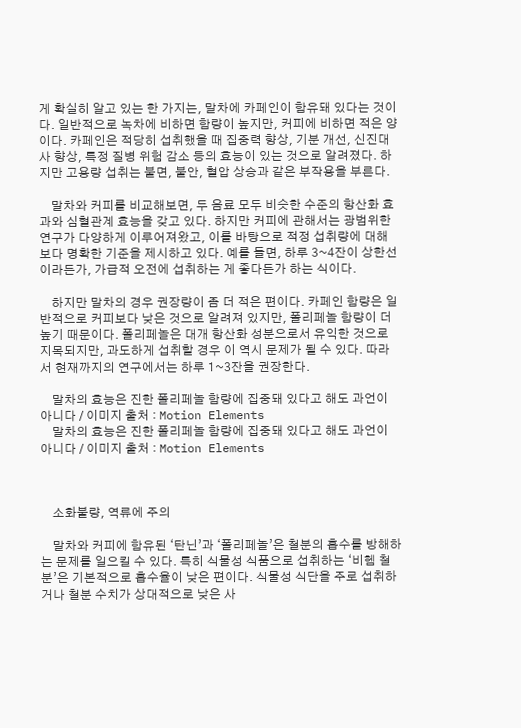게 확실히 알고 있는 한 가지는, 말차에 카페인이 함유돼 있다는 것이다. 일반적으로 녹차에 비하면 함량이 높지만, 커피에 비하면 적은 양이다. 카페인은 적당히 섭취했을 때 집중력 향상, 기분 개선, 신진대사 향상, 특정 질병 위험 감소 등의 효능이 있는 것으로 알려졌다. 하지만 고용량 섭취는 불면, 불안, 혈압 상승과 같은 부작용을 부른다.

    말차와 커피를 비교해보면, 두 음료 모두 비슷한 수준의 항산화 효과와 심혈관계 효능을 갖고 있다. 하지만 커피에 관해서는 광범위한 연구가 다양하게 이루어져왔고, 이를 바탕으로 적정 섭취량에 대해 보다 명확한 기준을 제시하고 있다. 예를 들면, 하루 3~4잔이 상한선이라든가, 가급적 오전에 섭취하는 게 좋다든가 하는 식이다.

    하지만 말차의 경우 권장량이 좀 더 적은 편이다. 카페인 함량은 일반적으로 커피보다 낮은 것으로 알려져 있지만, 폴리페놀 함량이 더 높기 때문이다. 폴리페놀은 대개 항산화 성분으로서 유익한 것으로 지목되지만, 과도하게 섭취할 경우 이 역시 문제가 될 수 있다. 따라서 현재까지의 연구에서는 하루 1~3잔을 권장한다.

    말차의 효능은 진한 폴리페놀 함량에 집중돼 있다고 해도 과언이 아니다 / 이미지 출처 : Motion Elements
    말차의 효능은 진한 폴리페놀 함량에 집중돼 있다고 해도 과언이 아니다 / 이미지 출처 : Motion Elements



    소화불량, 역류에 주의

    말차와 커피에 함유된 ‘탄닌’과 ‘폴리페놀’은 철분의 흡수를 방해하는 문제를 일으킬 수 있다. 특히 식물성 식품으로 섭취하는 ‘비헴 철분’은 기본적으로 흡수율이 낮은 편이다. 식물성 식단을 주로 섭취하거나 철분 수치가 상대적으로 낮은 사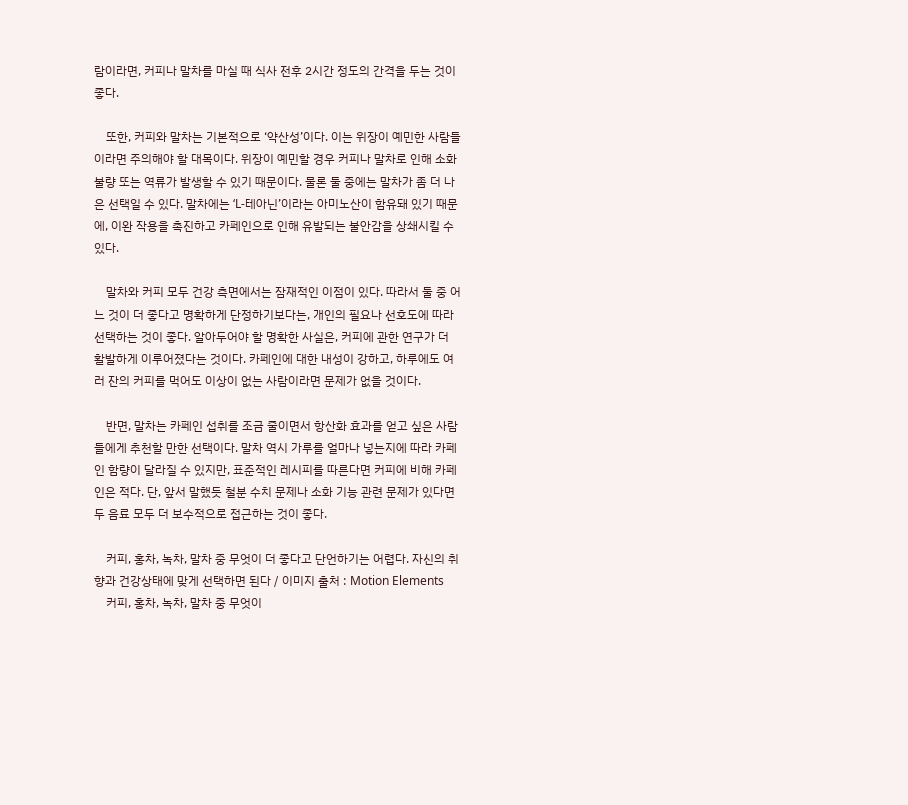람이라면, 커피나 말차를 마실 때 식사 전후 2시간 정도의 간격을 두는 것이 좋다.

    또한, 커피와 말차는 기본적으로 ‘약산성’이다. 이는 위장이 예민한 사람들이라면 주의해야 할 대목이다. 위장이 예민할 경우 커피나 말차로 인해 소화불량 또는 역류가 발생할 수 있기 때문이다. 물론 둘 중에는 말차가 좀 더 나은 선택일 수 있다. 말차에는 ‘L-테아닌’이라는 아미노산이 함유돼 있기 때문에, 이완 작용을 촉진하고 카페인으로 인해 유발되는 불안감을 상쇄시킬 수 있다.

    말차와 커피 모두 건강 측면에서는 잠재적인 이점이 있다. 따라서 둘 중 어느 것이 더 좋다고 명확하게 단정하기보다는, 개인의 필요나 선호도에 따라 선택하는 것이 좋다. 알아두어야 할 명확한 사실은, 커피에 관한 연구가 더 활발하게 이루어졌다는 것이다. 카페인에 대한 내성이 강하고, 하루에도 여러 잔의 커피를 먹어도 이상이 없는 사람이라면 문제가 없을 것이다.

    반면, 말차는 카페인 섭취를 조금 줄이면서 항산화 효과를 얻고 싶은 사람들에게 추천할 만한 선택이다. 말차 역시 가루를 얼마나 넣는지에 따라 카페인 함량이 달라질 수 있지만, 표준적인 레시피를 따른다면 커피에 비해 카페인은 적다. 단, 앞서 말했듯 철분 수치 문제나 소화 기능 관련 문제가 있다면 두 음료 모두 더 보수적으로 접근하는 것이 좋다.

    커피, 홍차, 녹차, 말차 중 무엇이 더 좋다고 단언하기는 어렵다. 자신의 취향과 건강상태에 맞게 선택하면 된다 / 이미지 출처 : Motion Elements
    커피, 홍차, 녹차, 말차 중 무엇이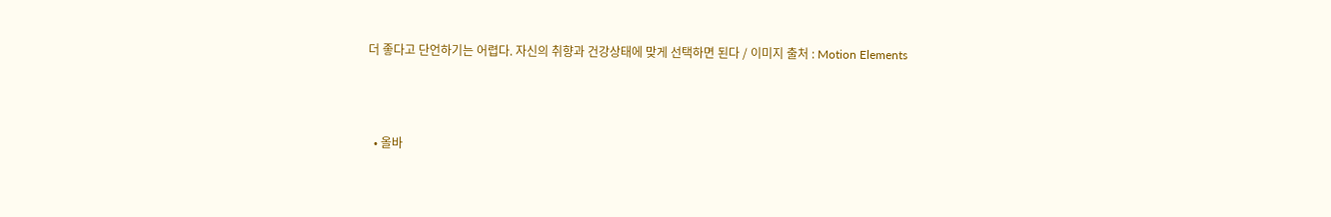더 좋다고 단언하기는 어렵다. 자신의 취향과 건강상태에 맞게 선택하면 된다 / 이미지 출처 : Motion Elements



  • 올바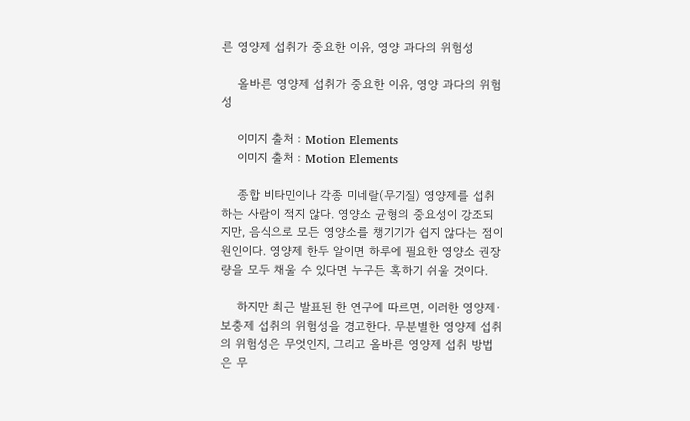른 영양제 섭취가 중요한 이유, 영양 과다의 위험성

    올바른 영양제 섭취가 중요한 이유, 영양 과다의 위험성

    이미지 출처 : Motion Elements
    이미지 출처 : Motion Elements

    종합 비타민이나 각종 미네랄(무기질) 영양제를 섭취하는 사람이 적지 않다. 영양소 균형의 중요성이 강조되지만, 음식으로 모든 영양소를 챙기기가 쉽지 않다는 점이 원인이다. 영양제 한두 알이면 하루에 필요한 영양소 권장량을 모두 채울 수 있다면 누구든 혹하기 쉬울 것이다.

    하지만 최근 발표된 한 연구에 따르면, 이러한 영양제·보충제 섭취의 위험성을 경고한다. 무분별한 영양제 섭취의 위험성은 무엇인지, 그리고 올바른 영양제 섭취 방법은 무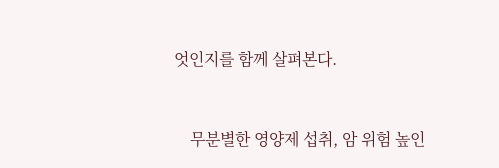엇인지를 함께 살펴본다.



    무분별한 영양제 섭취, 암 위험 높인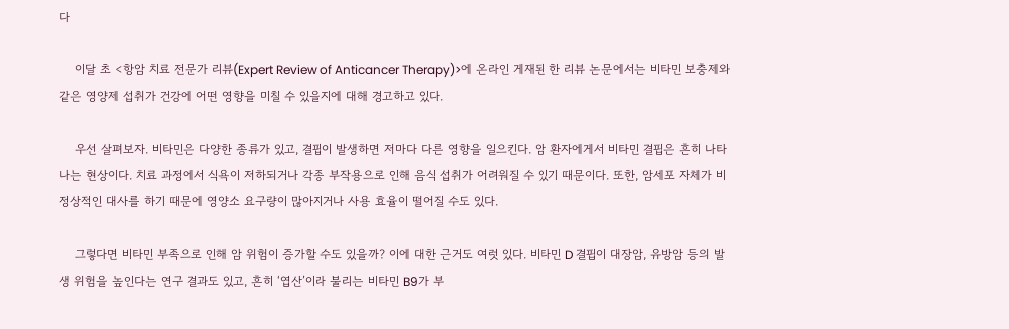다

    이달 초 <항암 치료 전문가 리뷰(Expert Review of Anticancer Therapy)>에 온라인 게재된 한 리뷰 논문에서는 비타민 보충제와 같은 영양제 섭취가 건강에 어떤 영향을 미칠 수 있을지에 대해 경고하고 있다.

    우선 살펴보자. 비타민은 다양한 종류가 있고, 결핍이 발생하면 저마다 다른 영향을 일으킨다. 암 환자에게서 비타민 결핍은 흔히 나타나는 현상이다. 치료 과정에서 식욕이 저하되거나 각종 부작용으로 인해 음식 섭취가 어려워질 수 있기 때문이다. 또한, 암세포 자체가 비정상적인 대사를 하기 때문에 영양소 요구량이 많아지거나 사용 효율이 떨어질 수도 있다.

    그렇다면 비타민 부족으로 인해 암 위험이 증가할 수도 있을까? 이에 대한 근거도 여럿 있다. 비타민 D 결핍이 대장암, 유방암 등의 발생 위험을 높인다는 연구 결과도 있고, 흔히 ‘엽산’이라 불리는 비타민 B9가 부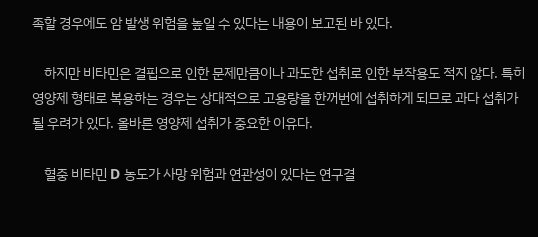족할 경우에도 암 발생 위험을 높일 수 있다는 내용이 보고된 바 있다.

    하지만 비타민은 결핍으로 인한 문제만큼이나 과도한 섭취로 인한 부작용도 적지 않다. 특히 영양제 형태로 복용하는 경우는 상대적으로 고용량을 한꺼번에 섭취하게 되므로 과다 섭취가 될 우려가 있다. 올바른 영양제 섭취가 중요한 이유다.

    혈중 비타민 D 농도가 사망 위험과 연관성이 있다는 연구결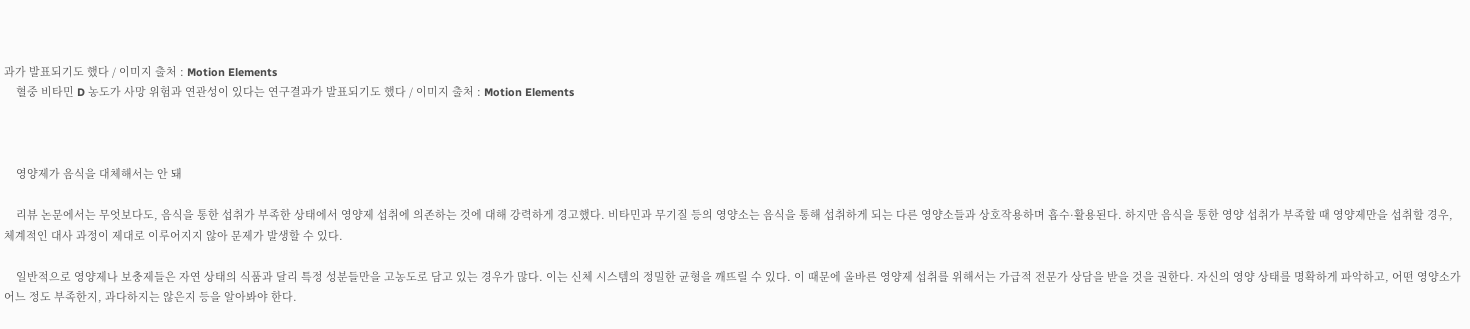과가 발표되기도 했다 / 이미지 출처 : Motion Elements
    혈중 비타민 D 농도가 사망 위험과 연관성이 있다는 연구결과가 발표되기도 했다 / 이미지 출처 : Motion Elements



    영양제가 음식을 대체해서는 안 돼

    리뷰 논문에서는 무엇보다도, 음식을 통한 섭취가 부족한 상태에서 영양제 섭취에 의존하는 것에 대해 강력하게 경고했다. 비타민과 무기질 등의 영양소는 음식을 통해 섭취하게 되는 다른 영양소들과 상호작용하며 흡수·활용된다. 하지만 음식을 통한 영양 섭취가 부족할 때 영양제만을 섭취할 경우, 체계적인 대사 과정이 제대로 이루어지지 않아 문제가 발생할 수 있다.

    일반적으로 영양제나 보충제들은 자연 상태의 식품과 달리 특정 성분들만을 고농도로 담고 있는 경우가 많다. 이는 신체 시스템의 정밀한 균형을 깨뜨릴 수 있다. 이 때문에 올바른 영양제 섭취를 위해서는 가급적 전문가 상담을 받을 것을 권한다. 자신의 영양 상태를 명확하게 파악하고, 어떤 영양소가 어느 정도 부족한지, 과다하지는 않은지 등을 알아봐야 한다.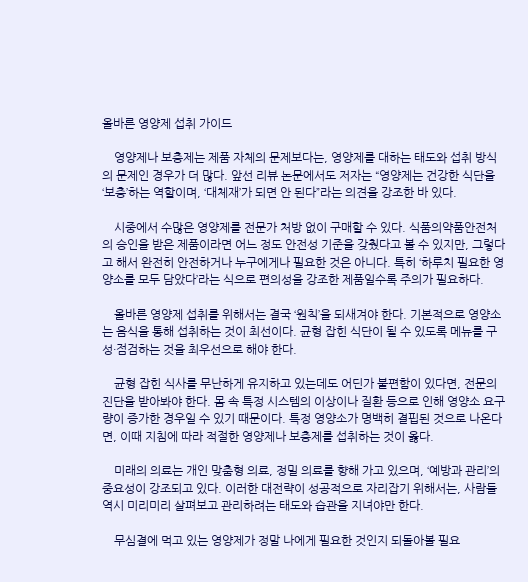올바른 영양제 섭취 가이드

    영양제나 보충제는 제품 자체의 문제보다는, 영양제를 대하는 태도와 섭취 방식의 문제인 경우가 더 많다. 앞선 리뷰 논문에서도 저자는 “영양제는 건강한 식단을 ‘보충’하는 역할이며, ‘대체재’가 되면 안 된다”라는 의견을 강조한 바 있다.

    시중에서 수많은 영양제를 전문가 처방 없이 구매할 수 있다. 식품의약품안전처의 승인을 받은 제품이라면 어느 정도 안전성 기준을 갖췄다고 볼 수 있지만, 그렇다고 해서 완전히 안전하거나 누구에게나 필요한 것은 아니다. 특히 ‘하루치 필요한 영양소를 모두 담았다’라는 식으로 편의성을 강조한 제품일수록 주의가 필요하다.

    올바른 영양제 섭취를 위해서는 결국 ‘원칙’을 되새겨야 한다. 기본적으로 영양소는 음식을 통해 섭취하는 것이 최선이다. 균형 잡힌 식단이 될 수 있도록 메뉴를 구성·점검하는 것을 최우선으로 해야 한다.

    균형 잡힌 식사를 무난하게 유지하고 있는데도 어딘가 불편함이 있다면, 전문의 진단을 받아봐야 한다. 몸 속 특정 시스템의 이상이나 질환 등으로 인해 영양소 요구량이 증가한 경우일 수 있기 때문이다. 특정 영양소가 명백히 결핍된 것으로 나온다면, 이때 지침에 따라 적절한 영양제나 보충제를 섭취하는 것이 옳다.

    미래의 의료는 개인 맞춤형 의료, 정밀 의료를 향해 가고 있으며, ‘예방과 관리’의 중요성이 강조되고 있다. 이러한 대전략이 성공적으로 자리잡기 위해서는, 사람들 역시 미리미리 살펴보고 관리하려는 태도와 습관을 지녀야만 한다.

    무심결에 먹고 있는 영양제가 정말 나에게 필요한 것인지 되돌아볼 필요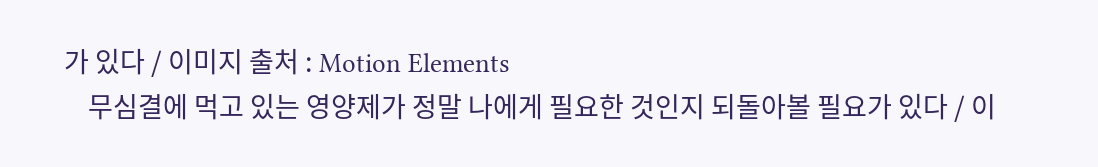가 있다 / 이미지 출처 : Motion Elements
    무심결에 먹고 있는 영양제가 정말 나에게 필요한 것인지 되돌아볼 필요가 있다 / 이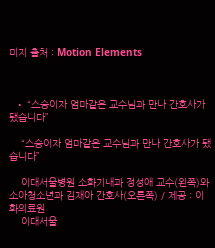미지 출처 : Motion Elements



  • “스승이자 엄마같은 교수님과 만나 간호사가 됐습니다”

    “스승이자 엄마같은 교수님과 만나 간호사가 됐습니다”

    이대서울병원 소화기내과 정성애 교수(왼쪽)와 소아청소년과 김재아 간호사(오른쪽) / 제공 : 이화의료원
    이대서울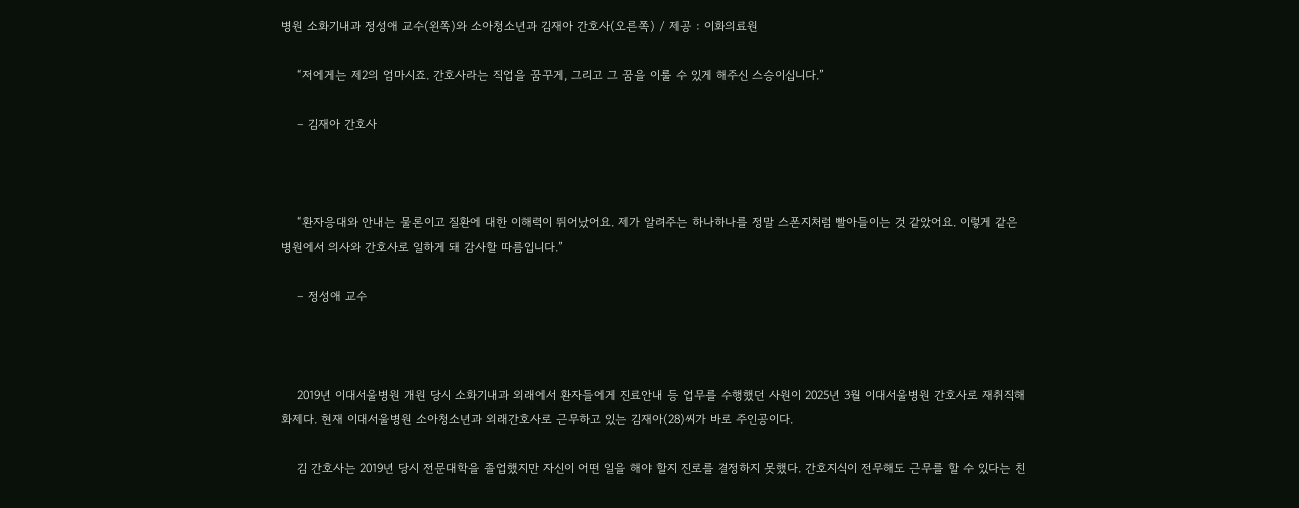병원 소화기내과 정성애 교수(왼쪽)와 소아청소년과 김재아 간호사(오른쪽) / 제공 : 이화의료원

    “저에게는 제2의 엄마시죠. 간호사라는 직업을 꿈꾸게, 그리고 그 꿈을 이룰 수 있게 해주신 스승이십니다.”

    – 김재아 간호사



    “환자응대와 안내는 물론이고 질환에 대한 이해력이 뛰어났어요. 제가 알려주는 하나하나를 정말 스폰지처럼 빨아들이는 것 같았어요. 이렇게 같은 병원에서 의사와 간호사로 일하게 돼 감사할 따름입니다.”

    – 정성애 교수



    2019년 이대서울병원 개원 당시 소화기내과 외래에서 환자들에게 진료안내 등 업무를 수행했던 사원이 2025년 3월 이대서울병원 간호사로 재취직해 화제다. 현재 이대서울병원 소아청소년과 외래간호사로 근무하고 있는 김재아(28)씨가 바로 주인공이다.

    김 간호사는 2019년 당시 전문대학을 졸업했지만 자신이 어떤 일을 해야 할지 진로를 결정하지 못했다. 간호지식이 전무해도 근무를 할 수 있다는 친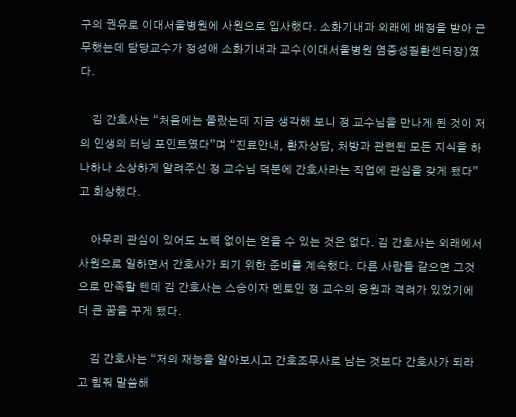구의 권유로 이대서울병원에 사원으로 입사했다. 소화기내과 외래에 배정을 받아 근무했는데 담당교수가 정성애 소화기내과 교수(이대서울병원 염증성질환센터장)였다.

    김 간호사는 “처음에는 몰랐는데 지금 생각해 보니 정 교수님을 만나게 된 것이 저의 인생의 터닝 포인트였다”며 “진료안내, 환자상담, 처방과 관련된 모든 지식을 하나하나 소상하게 알려주신 정 교수님 덕분에 간호사라는 직업에 관심을 갖게 됐다”고 회상했다.

    아무리 관심이 있어도 노력 없이는 얻을 수 있는 것은 없다. 김 간호사는 외래에서 사원으로 일하면서 간호사가 되기 위한 준비를 계속했다. 다른 사람들 같으면 그것으로 만족할 텐데 김 간호사는 스승이자 멘토인 정 교수의 응원과 격려가 있었기에 더 큰 꿈을 꾸게 됐다.

    김 간호사는 “저의 재능을 알아보시고 간호조무사로 남는 것보다 간호사가 되라고 힘줘 말씀해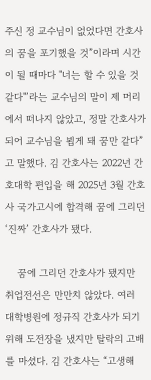주신 정 교수님이 없었다면 간호사의 꿈을 포기했을 것”이라며 시간이 될 때마다 "너는 할 수 있을 것 같다"’라는 교수님의 말이 제 머리에서 떠나지 않았고, 정말 간호사가 되어 교수님을 뵙게 돼 꿈만 같다”고 말했다. 김 간호사는 2022년 간호대학 편입을 해 2025년 3월 간호사 국가고시에 합격해 꿈에 그리던 ‘진짜’ 간호사가 됐다.

    꿈에 그리던 간호사가 됐지만 취업전선은 만만치 않았다. 여러 대학병원에 정규직 간호사가 되기 위해 도전장을 냈지만 탈락의 고배를 마셨다. 김 간호사는 “고생해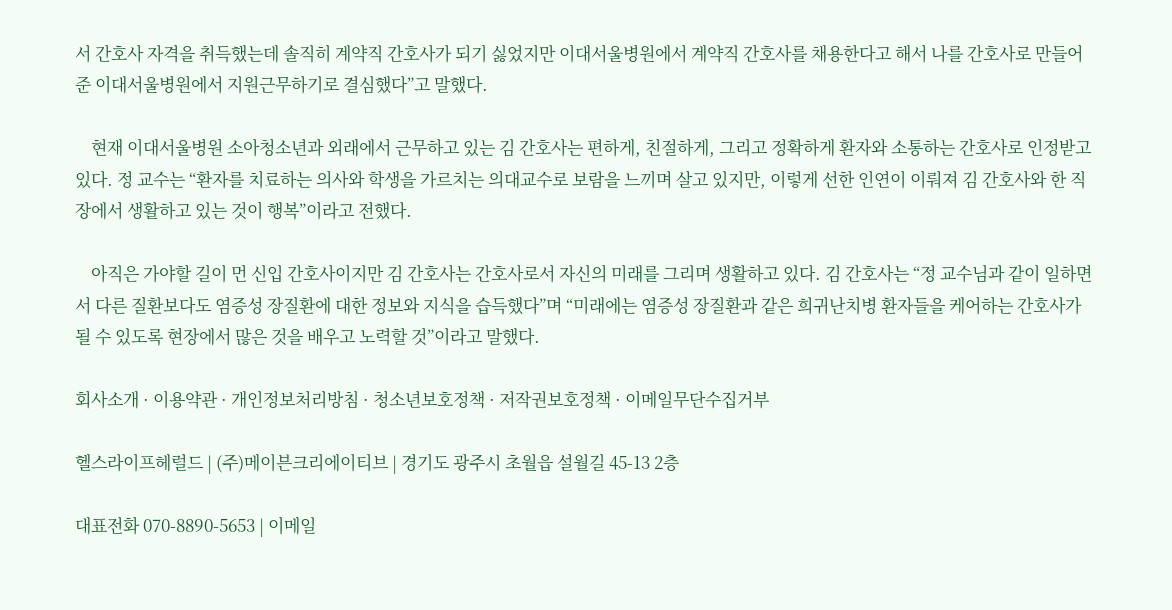서 간호사 자격을 취득했는데 솔직히 계약직 간호사가 되기 싫었지만 이대서울병원에서 계약직 간호사를 채용한다고 해서 나를 간호사로 만들어준 이대서울병원에서 지원근무하기로 결심했다”고 말했다.

    현재 이대서울병원 소아청소년과 외래에서 근무하고 있는 김 간호사는 편하게, 친절하게, 그리고 정확하게 환자와 소통하는 간호사로 인정받고 있다. 정 교수는 “환자를 치료하는 의사와 학생을 가르치는 의대교수로 보람을 느끼며 살고 있지만, 이렇게 선한 인연이 이뤄져 김 간호사와 한 직장에서 생활하고 있는 것이 행복”이라고 전했다.

    아직은 가야할 길이 먼 신입 간호사이지만 김 간호사는 간호사로서 자신의 미래를 그리며 생활하고 있다. 김 간호사는 “정 교수님과 같이 일하면서 다른 질환보다도 염증성 장질환에 대한 정보와 지식을 습득했다”며 “미래에는 염증성 장질환과 같은 희귀난치병 환자들을 케어하는 간호사가 될 수 있도록 현장에서 많은 것을 배우고 노력할 것”이라고 말했다.

회사소개 · 이용약관 · 개인정보처리방침 · 청소년보호정책 · 저작권보호정책 · 이메일무단수집거부

헬스라이프헤럴드 | (주)메이븐크리에이티브 | 경기도 광주시 초월읍 설월길 45-13 2층

대표전화 070-8890-5653 | 이메일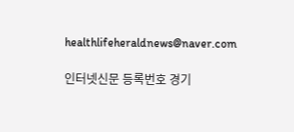healthlifeheraldnews@naver.com

인터넷신문 등록번호 경기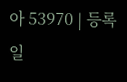아 53970 | 등록일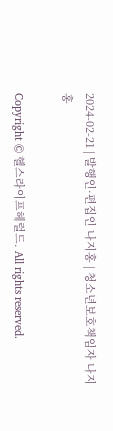2024-02-21 | 발행인·편집인 나지홍 | 청소년보호책임자 나지홍

Copyright © 헬스라이프헤럴드. All rights reserved.